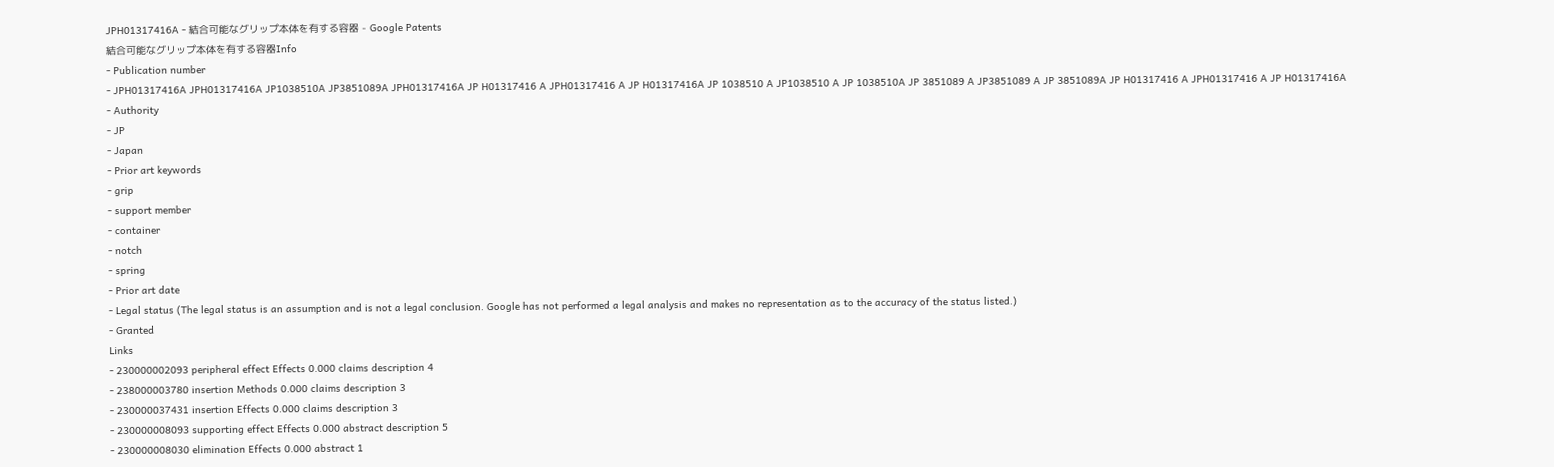JPH01317416A - 結合可能なグリップ本体を有する容器 - Google Patents
結合可能なグリップ本体を有する容器Info
- Publication number
- JPH01317416A JPH01317416A JP1038510A JP3851089A JPH01317416A JP H01317416 A JPH01317416 A JP H01317416A JP 1038510 A JP1038510 A JP 1038510A JP 3851089 A JP3851089 A JP 3851089A JP H01317416 A JPH01317416 A JP H01317416A
- Authority
- JP
- Japan
- Prior art keywords
- grip
- support member
- container
- notch
- spring
- Prior art date
- Legal status (The legal status is an assumption and is not a legal conclusion. Google has not performed a legal analysis and makes no representation as to the accuracy of the status listed.)
- Granted
Links
- 230000002093 peripheral effect Effects 0.000 claims description 4
- 238000003780 insertion Methods 0.000 claims description 3
- 230000037431 insertion Effects 0.000 claims description 3
- 230000008093 supporting effect Effects 0.000 abstract description 5
- 230000008030 elimination Effects 0.000 abstract 1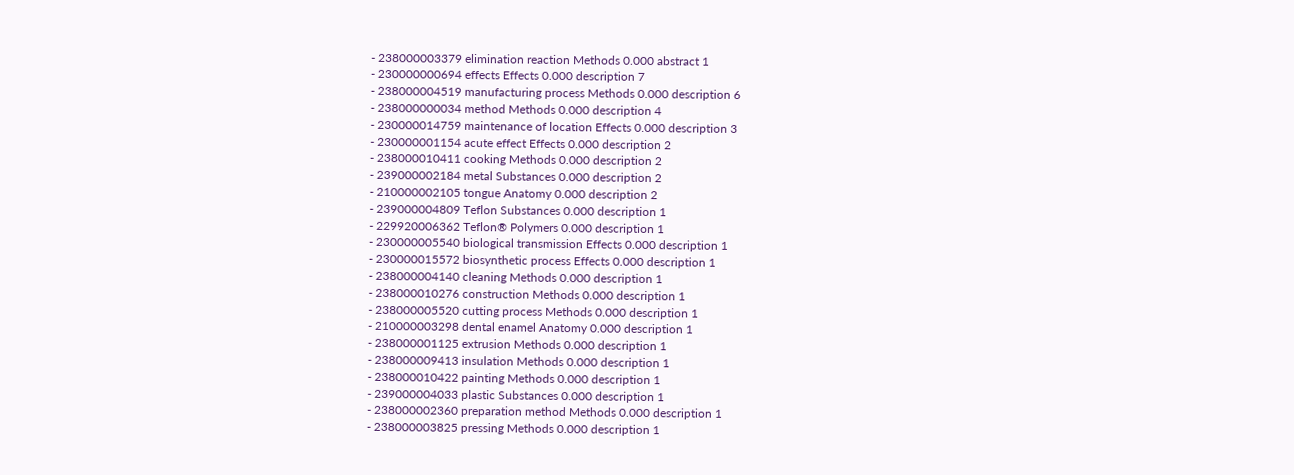- 238000003379 elimination reaction Methods 0.000 abstract 1
- 230000000694 effects Effects 0.000 description 7
- 238000004519 manufacturing process Methods 0.000 description 6
- 238000000034 method Methods 0.000 description 4
- 230000014759 maintenance of location Effects 0.000 description 3
- 230000001154 acute effect Effects 0.000 description 2
- 238000010411 cooking Methods 0.000 description 2
- 239000002184 metal Substances 0.000 description 2
- 210000002105 tongue Anatomy 0.000 description 2
- 239000004809 Teflon Substances 0.000 description 1
- 229920006362 Teflon® Polymers 0.000 description 1
- 230000005540 biological transmission Effects 0.000 description 1
- 230000015572 biosynthetic process Effects 0.000 description 1
- 238000004140 cleaning Methods 0.000 description 1
- 238000010276 construction Methods 0.000 description 1
- 238000005520 cutting process Methods 0.000 description 1
- 210000003298 dental enamel Anatomy 0.000 description 1
- 238000001125 extrusion Methods 0.000 description 1
- 238000009413 insulation Methods 0.000 description 1
- 238000010422 painting Methods 0.000 description 1
- 239000004033 plastic Substances 0.000 description 1
- 238000002360 preparation method Methods 0.000 description 1
- 238000003825 pressing Methods 0.000 description 1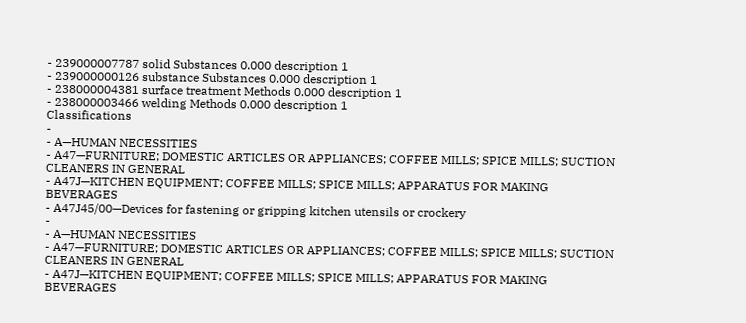- 239000007787 solid Substances 0.000 description 1
- 239000000126 substance Substances 0.000 description 1
- 238000004381 surface treatment Methods 0.000 description 1
- 238000003466 welding Methods 0.000 description 1
Classifications
-
- A—HUMAN NECESSITIES
- A47—FURNITURE; DOMESTIC ARTICLES OR APPLIANCES; COFFEE MILLS; SPICE MILLS; SUCTION CLEANERS IN GENERAL
- A47J—KITCHEN EQUIPMENT; COFFEE MILLS; SPICE MILLS; APPARATUS FOR MAKING BEVERAGES
- A47J45/00—Devices for fastening or gripping kitchen utensils or crockery
-
- A—HUMAN NECESSITIES
- A47—FURNITURE; DOMESTIC ARTICLES OR APPLIANCES; COFFEE MILLS; SPICE MILLS; SUCTION CLEANERS IN GENERAL
- A47J—KITCHEN EQUIPMENT; COFFEE MILLS; SPICE MILLS; APPARATUS FOR MAKING BEVERAGES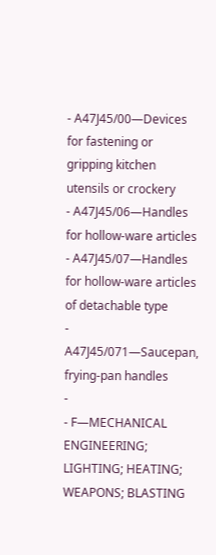- A47J45/00—Devices for fastening or gripping kitchen utensils or crockery
- A47J45/06—Handles for hollow-ware articles
- A47J45/07—Handles for hollow-ware articles of detachable type
- A47J45/071—Saucepan, frying-pan handles
-
- F—MECHANICAL ENGINEERING; LIGHTING; HEATING; WEAPONS; BLASTING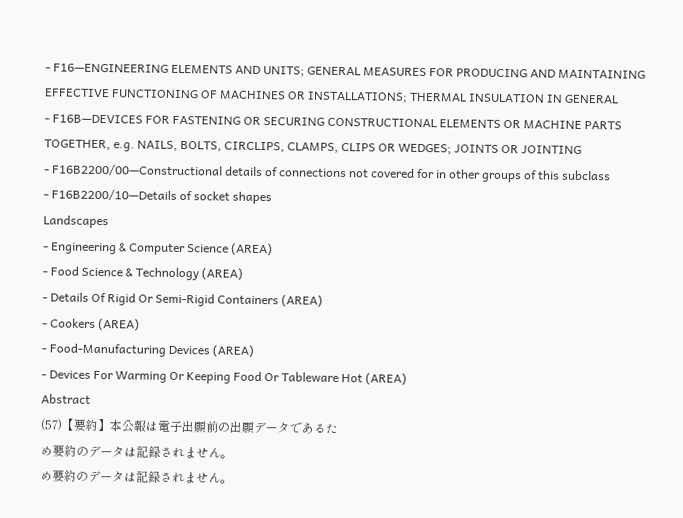- F16—ENGINEERING ELEMENTS AND UNITS; GENERAL MEASURES FOR PRODUCING AND MAINTAINING EFFECTIVE FUNCTIONING OF MACHINES OR INSTALLATIONS; THERMAL INSULATION IN GENERAL
- F16B—DEVICES FOR FASTENING OR SECURING CONSTRUCTIONAL ELEMENTS OR MACHINE PARTS TOGETHER, e.g. NAILS, BOLTS, CIRCLIPS, CLAMPS, CLIPS OR WEDGES; JOINTS OR JOINTING
- F16B2200/00—Constructional details of connections not covered for in other groups of this subclass
- F16B2200/10—Details of socket shapes
Landscapes
- Engineering & Computer Science (AREA)
- Food Science & Technology (AREA)
- Details Of Rigid Or Semi-Rigid Containers (AREA)
- Cookers (AREA)
- Food-Manufacturing Devices (AREA)
- Devices For Warming Or Keeping Food Or Tableware Hot (AREA)
Abstract
(57)【要約】本公報は電子出願前の出願データであるた
め要約のデータは記録されません。
め要約のデータは記録されません。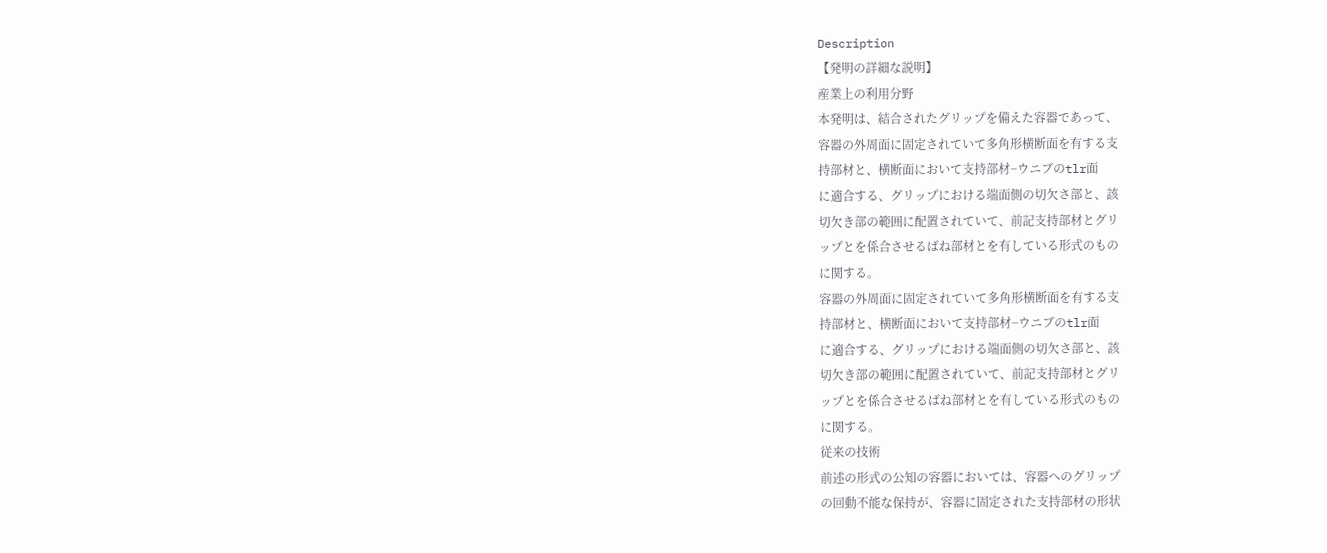Description
【発明の詳細な説明】
産業上の利用分野
本発明は、結合されたグリップを備えた容器であって、
容器の外周面に固定されていて多角形横断面を有する支
持部材と、横断面において支持部材−ウニブのtlr面
に適合する、グリップにおける端面側の切欠さ部と、該
切欠き部の範囲に配置されていて、前記支持部材とグリ
ップとを係合させるばね部材とを有している形式のもの
に関する。
容器の外周面に固定されていて多角形横断面を有する支
持部材と、横断面において支持部材−ウニブのtlr面
に適合する、グリップにおける端面側の切欠さ部と、該
切欠き部の範囲に配置されていて、前記支持部材とグリ
ップとを係合させるばね部材とを有している形式のもの
に関する。
従来の技術
前述の形式の公知の容器においては、容器へのグリップ
の回動不能な保持が、容器に固定された支持部材の形状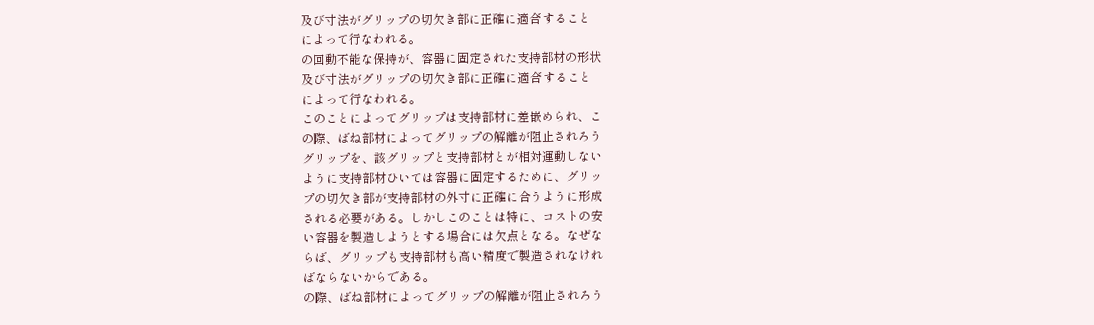及び寸法がグリップの切欠き部に正確に適合゛すること
によって行なわれる。
の回動不能な保持が、容器に固定された支持部材の形状
及び寸法がグリップの切欠き部に正確に適合゛すること
によって行なわれる。
このことによってグリップは支持部材に差嵌められ、こ
の際、ばね部材によってグリップの解離が阻止されろう
グリップを、該グリップと支持部材とが相対運動しない
ように支持部材ひいては容器に固定するために、グリッ
プの切欠き部が支持部材の外寸に正確に合うように形成
される必要がある。しかしこのことは特に、コストの安
い容器を製造しようとする場合には欠点となる。なぜな
らば、グリップも支持部材も高い精度で製造されなけれ
ばならないからである。
の際、ばね部材によってグリップの解離が阻止されろう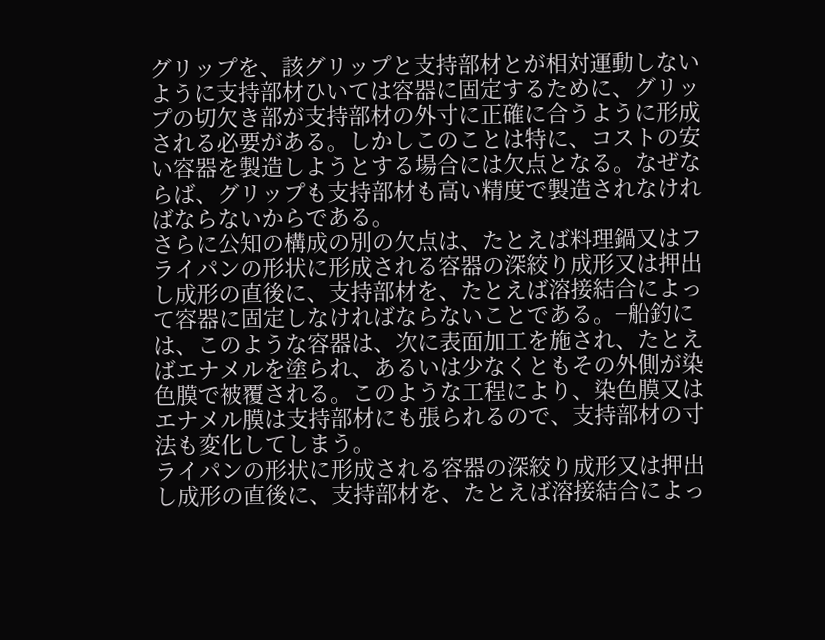グリップを、該グリップと支持部材とが相対運動しない
ように支持部材ひいては容器に固定するために、グリッ
プの切欠き部が支持部材の外寸に正確に合うように形成
される必要がある。しかしこのことは特に、コストの安
い容器を製造しようとする場合には欠点となる。なぜな
らば、グリップも支持部材も高い精度で製造されなけれ
ばならないからである。
さらに公知の構成の別の欠点は、たとえば料理鍋又はフ
ライパンの形状に形成される容器の深絞り成形又は押出
し成形の直後に、支持部材を、たとえば溶接結合によっ
て容器に固定しなければならないことである。−船釣に
は、このような容器は、次に表面加工を施され、たとえ
ばエナメルを塗られ、あるいは少なくともその外側が染
色膜で被覆される。このような工程により、染色膜又は
エナメル膜は支持部材にも張られるので、支持部材の寸
法も変化してしまう。
ライパンの形状に形成される容器の深絞り成形又は押出
し成形の直後に、支持部材を、たとえば溶接結合によっ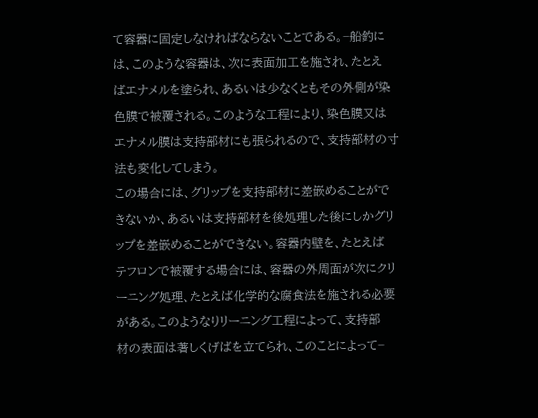て容器に固定しなければならないことである。−船釣に
は、このような容器は、次に表面加工を施され、たとえ
ばエナメルを塗られ、あるいは少なくともその外側が染
色膜で被覆される。このような工程により、染色膜又は
エナメル膜は支持部材にも張られるので、支持部材の寸
法も変化してしまう。
この場合には、グリップを支持部材に差嵌めることがで
きないか、あるいは支持部材を後処理した後にしかグリ
ップを差嵌めることができない。容器内壁を、たとえば
テフロンで被覆する場合には、容器の外周面が次にクリ
ーニング処理、たとえば化学的な腐食法を施される必要
がある。このようなりリーニング工程によって、支持部
材の表面は著しくげばを立てられ、このことによって−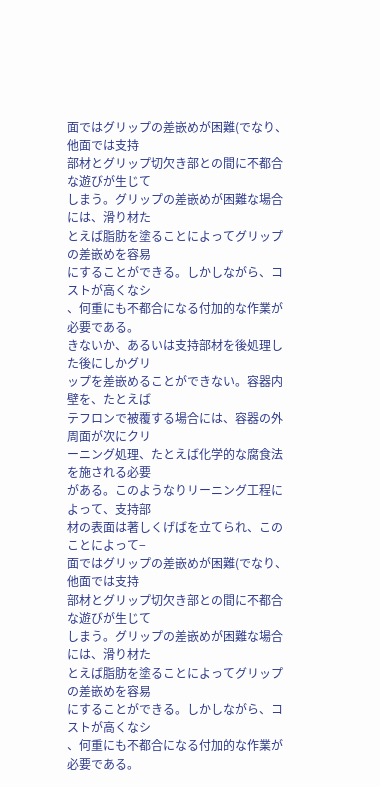面ではグリップの差嵌めが困難(でなり、他面では支持
部材とグリップ切欠き部との間に不都合な遊びが生じて
しまう。グリップの差嵌めが困難な場合には、滑り材た
とえば脂肪を塗ることによってグリップの差嵌めを容易
にすることができる。しかしながら、コストが高くなシ
、何重にも不都合になる付加的な作業が必要である。
きないか、あるいは支持部材を後処理した後にしかグリ
ップを差嵌めることができない。容器内壁を、たとえば
テフロンで被覆する場合には、容器の外周面が次にクリ
ーニング処理、たとえば化学的な腐食法を施される必要
がある。このようなりリーニング工程によって、支持部
材の表面は著しくげばを立てられ、このことによって−
面ではグリップの差嵌めが困難(でなり、他面では支持
部材とグリップ切欠き部との間に不都合な遊びが生じて
しまう。グリップの差嵌めが困難な場合には、滑り材た
とえば脂肪を塗ることによってグリップの差嵌めを容易
にすることができる。しかしながら、コストが高くなシ
、何重にも不都合になる付加的な作業が必要である。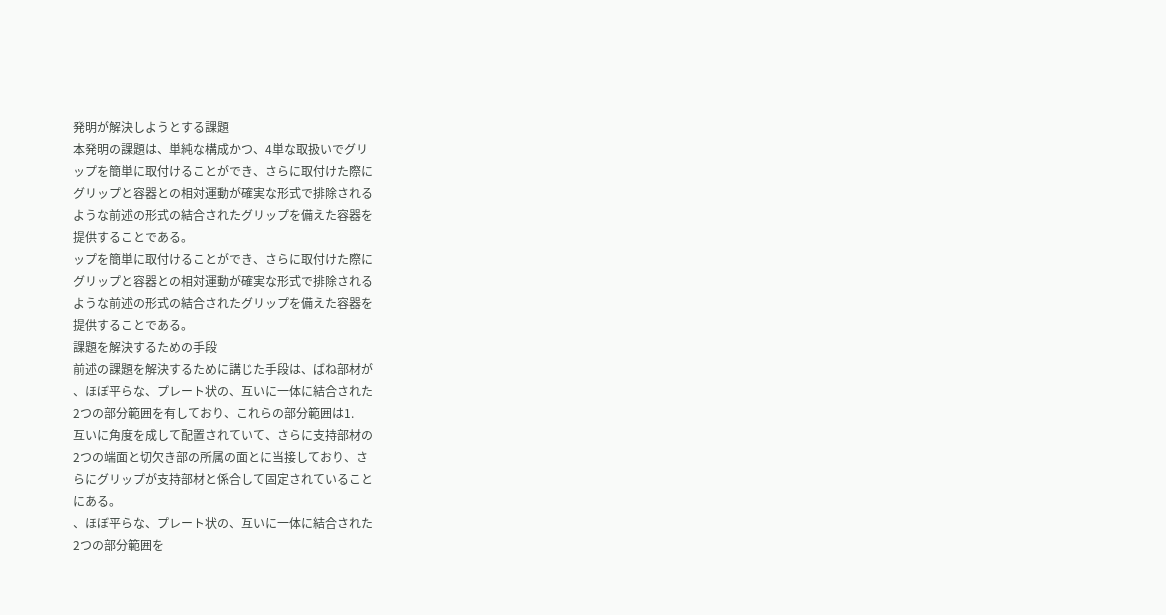発明が解決しようとする課題
本発明の課題は、単純な構成かつ、4単な取扱いでグリ
ップを簡単に取付けることができ、さらに取付けた際に
グリップと容器との相対運動が確実な形式で排除される
ような前述の形式の結合されたグリップを備えた容器を
提供することである。
ップを簡単に取付けることができ、さらに取付けた際に
グリップと容器との相対運動が確実な形式で排除される
ような前述の形式の結合されたグリップを備えた容器を
提供することである。
課題を解決するための手段
前述の課題を解決するために講じた手段は、ばね部材が
、ほぼ平らな、プレート状の、互いに一体に結合された
2つの部分範囲を有しており、これらの部分範囲は1.
互いに角度を成して配置されていて、さらに支持部材の
2つの端面と切欠き部の所属の面とに当接しており、さ
らにグリップが支持部材と係合して固定されていること
にある。
、ほぼ平らな、プレート状の、互いに一体に結合された
2つの部分範囲を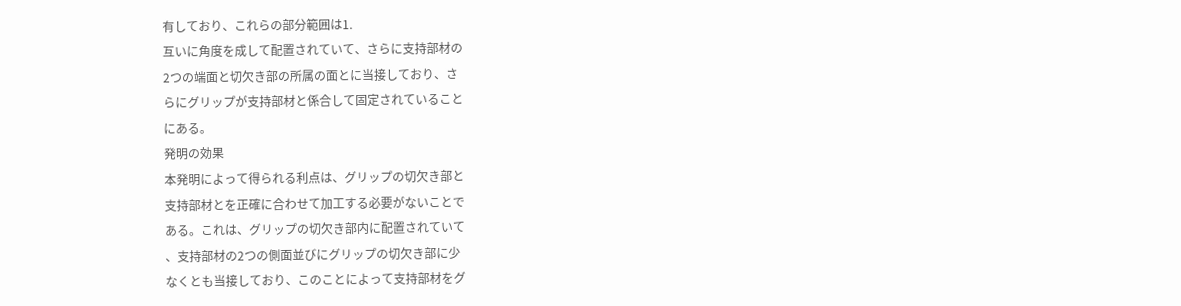有しており、これらの部分範囲は1.
互いに角度を成して配置されていて、さらに支持部材の
2つの端面と切欠き部の所属の面とに当接しており、さ
らにグリップが支持部材と係合して固定されていること
にある。
発明の効果
本発明によって得られる利点は、グリップの切欠き部と
支持部材とを正確に合わせて加工する必要がないことで
ある。これは、グリップの切欠き部内に配置されていて
、支持部材の2つの側面並びにグリップの切欠き部に少
なくとも当接しており、このことによって支持部材をグ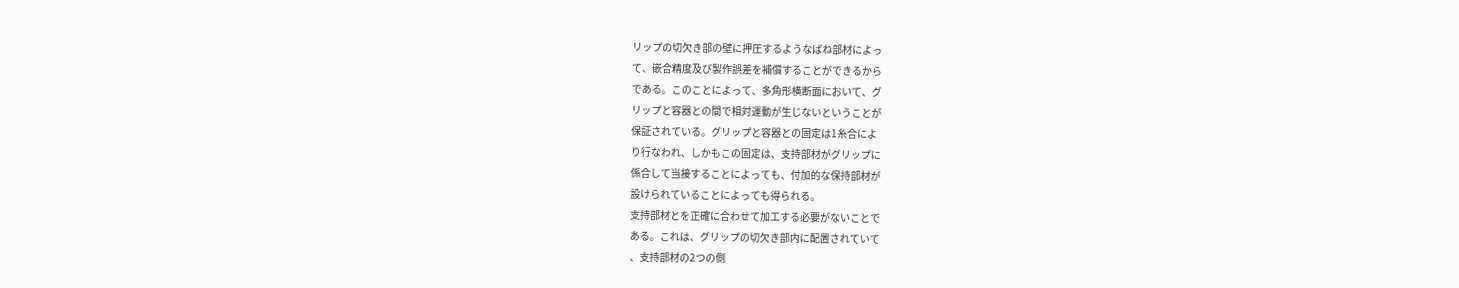リップの切欠き部の壁に押圧するようなばね部材によっ
て、嵌合精度及び製作誤差を補償することができるから
である。このことによって、多角形横断面において、グ
リップと容器との間で相対運動が生じないということが
保証されている。グリップと容器との固定は1糸合によ
り行なわれ、しかもこの固定は、支持部材がグリップに
係合して当接することによっても、付加的な保持部材が
設けられていることによっても得られる。
支持部材とを正確に合わせて加工する必要がないことで
ある。これは、グリップの切欠き部内に配置されていて
、支持部材の2つの側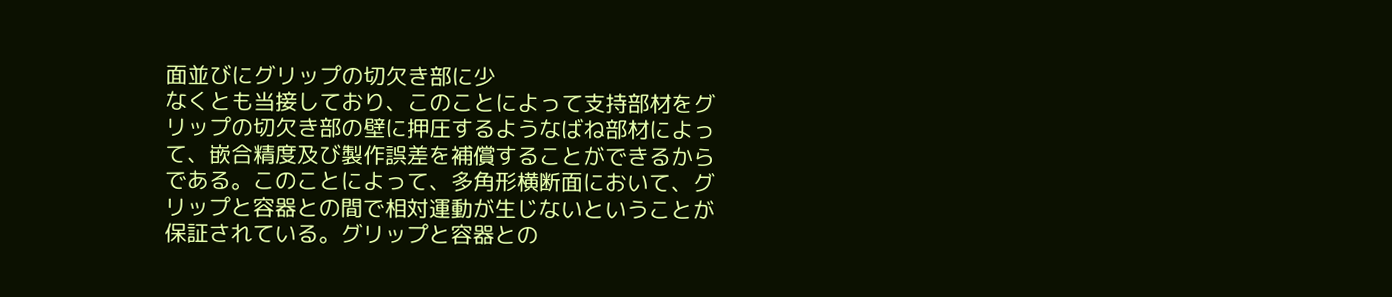面並びにグリップの切欠き部に少
なくとも当接しており、このことによって支持部材をグ
リップの切欠き部の壁に押圧するようなばね部材によっ
て、嵌合精度及び製作誤差を補償することができるから
である。このことによって、多角形横断面において、グ
リップと容器との間で相対運動が生じないということが
保証されている。グリップと容器との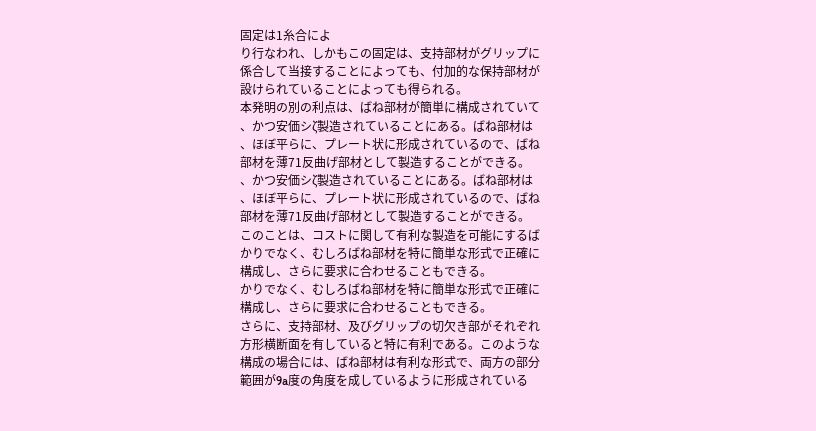固定は1糸合によ
り行なわれ、しかもこの固定は、支持部材がグリップに
係合して当接することによっても、付加的な保持部材が
設けられていることによっても得られる。
本発明の別の利点は、ばね部材が簡単に構成されていて
、かつ安価シζ製造されていることにある。ばね部材は
、ほぼ平らに、プレート状に形成されているので、ばね
部材を薄71反曲げ部材として製造することができる。
、かつ安価シζ製造されていることにある。ばね部材は
、ほぼ平らに、プレート状に形成されているので、ばね
部材を薄71反曲げ部材として製造することができる。
このことは、コストに関して有利な製造を可能にするば
かりでなく、むしろばね部材を特に簡単な形式で正確に
構成し、さらに要求に合わせることもできる。
かりでなく、むしろばね部材を特に簡単な形式で正確に
構成し、さらに要求に合わせることもできる。
さらに、支持部材、及びグリップの切欠き部がそれぞれ
方形横断面を有していると特に有利である。このような
構成の場合には、ばね部材は有利な形式で、両方の部分
範囲が9a度の角度を成しているように形成されている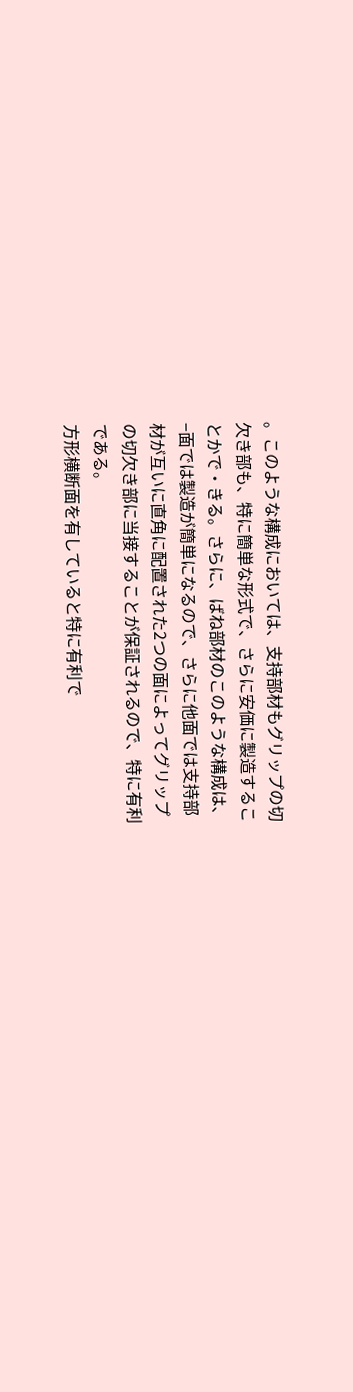。このような構成においては、支持部材もグリップの切
欠き部も、特に簡単な形式で、さらに安価に製造するこ
とかで・きる。さらに、ばね部材のこのような構成は、
−面では製造が簡単になるので、さらに他面では支持部
材が互いに直角に配置された2つの面によってグリップ
の切欠き部に当接することが保証されるので、特に有利
である。
方形横断面を有していると特に有利で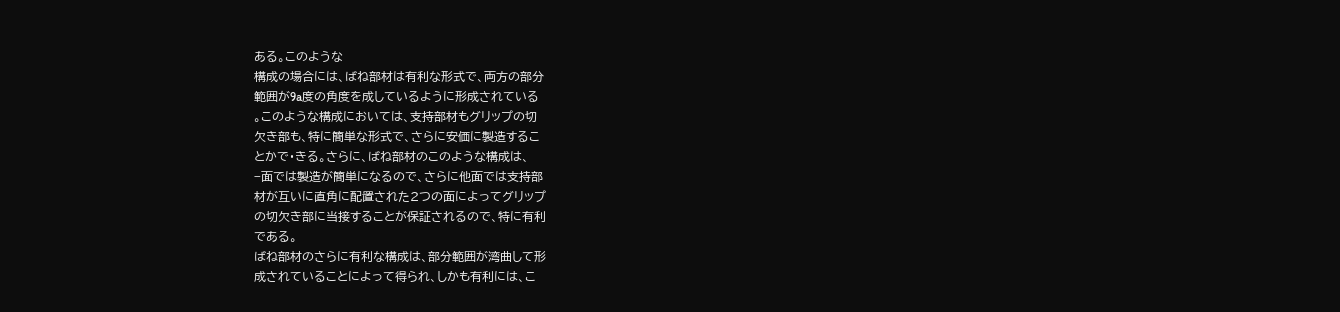ある。このような
構成の場合には、ばね部材は有利な形式で、両方の部分
範囲が9a度の角度を成しているように形成されている
。このような構成においては、支持部材もグリップの切
欠き部も、特に簡単な形式で、さらに安価に製造するこ
とかで・きる。さらに、ばね部材のこのような構成は、
−面では製造が簡単になるので、さらに他面では支持部
材が互いに直角に配置された2つの面によってグリップ
の切欠き部に当接することが保証されるので、特に有利
である。
ばね部材のさらに有利な構成は、部分範囲が湾曲して形
成されていることによって得られ、しかも有利には、こ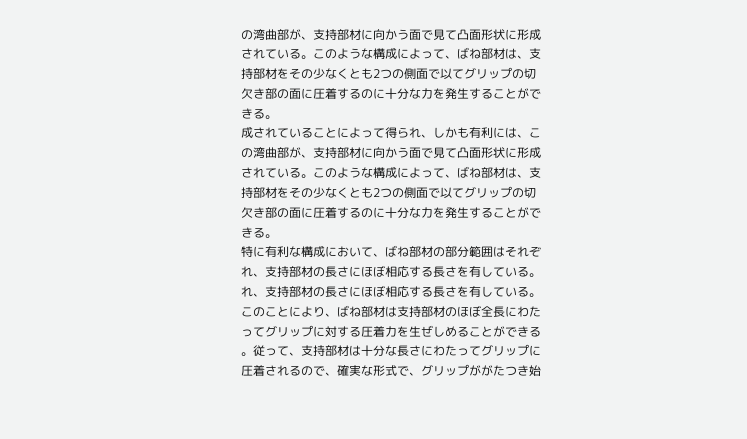の湾曲部が、支持部材に向かう面で見て凸面形状に形成
されている。このような構成によって、ばね部材は、支
持部材をその少なくとも2つの側面で以てグリップの切
欠き部の面に圧着するのに十分な力を発生することがで
きる。
成されていることによって得られ、しかも有利には、こ
の湾曲部が、支持部材に向かう面で見て凸面形状に形成
されている。このような構成によって、ばね部材は、支
持部材をその少なくとも2つの側面で以てグリップの切
欠き部の面に圧着するのに十分な力を発生することがで
きる。
特に有利な構成において、ばね部材の部分範囲はそれぞ
れ、支持部材の長さにほぼ相応する長さを有している。
れ、支持部材の長さにほぼ相応する長さを有している。
このことにより、ばね部材は支持部材のほぼ全長にわた
ってグリップに対する圧着力を生ぜしめることができる
。従って、支持部材は十分な長さにわたってグリップに
圧着されるので、確実な形式で、グリップががたつき始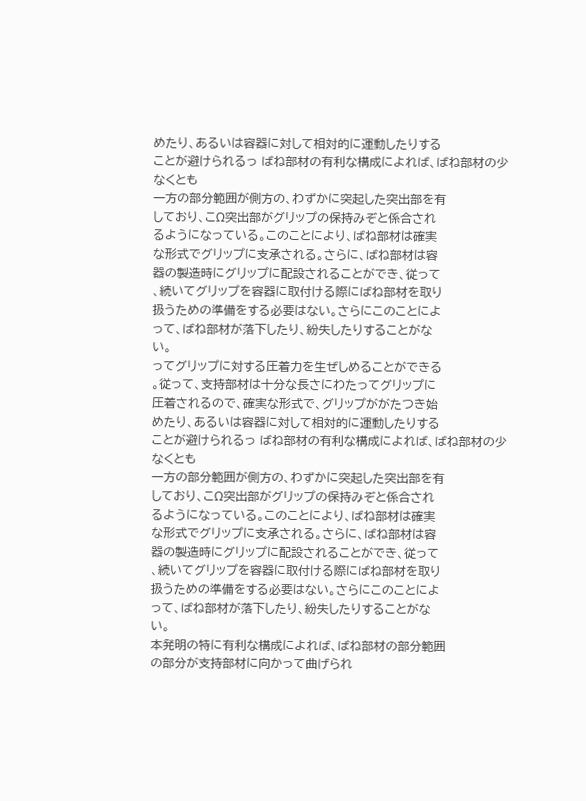めたり、あるいは容器に対して相対的に運動したりする
ことが避けられるっ ばね部材の有利な構成によれば、ばね部材の少なくとも
一方の部分範囲が側方の、わずかに突起した突出部を有
しており、こΩ突出部がグリップの保持みぞと係合され
るようになっている。このことにより、ばね部材は確実
な形式でグリップに支承される。さらに、ばね部材は容
器の製造時にグリップに配設されることができ、従って
、続いてグリップを容器に取付ける際にばね部材を取り
扱うための準備をする必要はない。さらにこのことによ
って、ばね部材が落下したり、紛失したりすることがな
い。
ってグリップに対する圧着力を生ぜしめることができる
。従って、支持部材は十分な長さにわたってグリップに
圧着されるので、確実な形式で、グリップががたつき始
めたり、あるいは容器に対して相対的に運動したりする
ことが避けられるっ ばね部材の有利な構成によれば、ばね部材の少なくとも
一方の部分範囲が側方の、わずかに突起した突出部を有
しており、こΩ突出部がグリップの保持みぞと係合され
るようになっている。このことにより、ばね部材は確実
な形式でグリップに支承される。さらに、ばね部材は容
器の製造時にグリップに配設されることができ、従って
、続いてグリップを容器に取付ける際にばね部材を取り
扱うための準備をする必要はない。さらにこのことによ
って、ばね部材が落下したり、紛失したりすることがな
い。
本発明の特に有利な構成によれば、ばね部材の部分範囲
の部分が支持部材に向かって曲げられ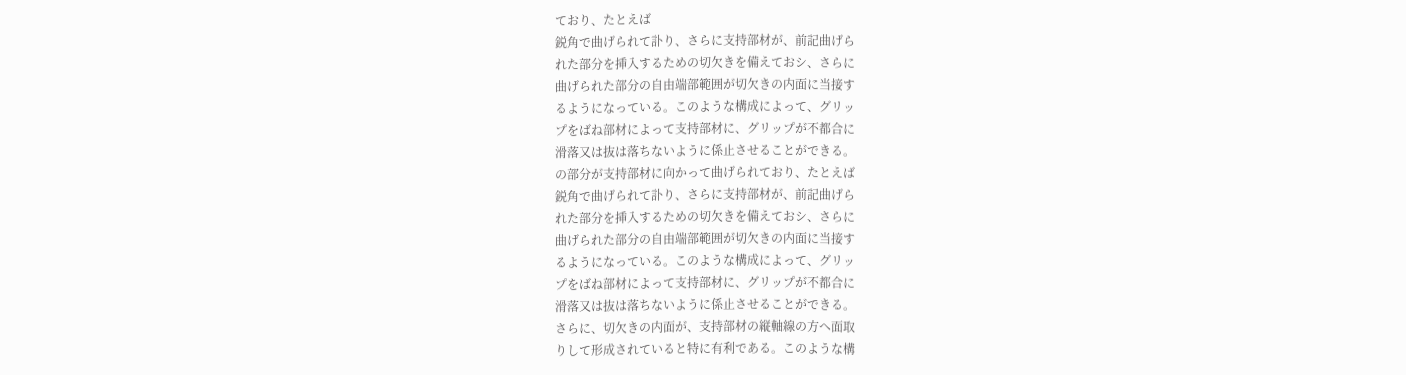ており、たとえば
鋭角で曲げられて訃り、さらに支持部材が、前記曲げら
れた部分を挿入するための切欠きを備えておシ、さらに
曲げられた部分の自由端部範囲が切欠きの内面に当接す
るようになっている。このような構成によって、グリッ
プをばね部材によって支持部材に、グリップが不都合に
滑落又は抜は落ちないように係止させることができる。
の部分が支持部材に向かって曲げられており、たとえば
鋭角で曲げられて訃り、さらに支持部材が、前記曲げら
れた部分を挿入するための切欠きを備えておシ、さらに
曲げられた部分の自由端部範囲が切欠きの内面に当接す
るようになっている。このような構成によって、グリッ
プをばね部材によって支持部材に、グリップが不都合に
滑落又は抜は落ちないように係止させることができる。
さらに、切欠きの内面が、支持部材の縦軸線の方へ面取
りして形成されていると特に有利である。このような構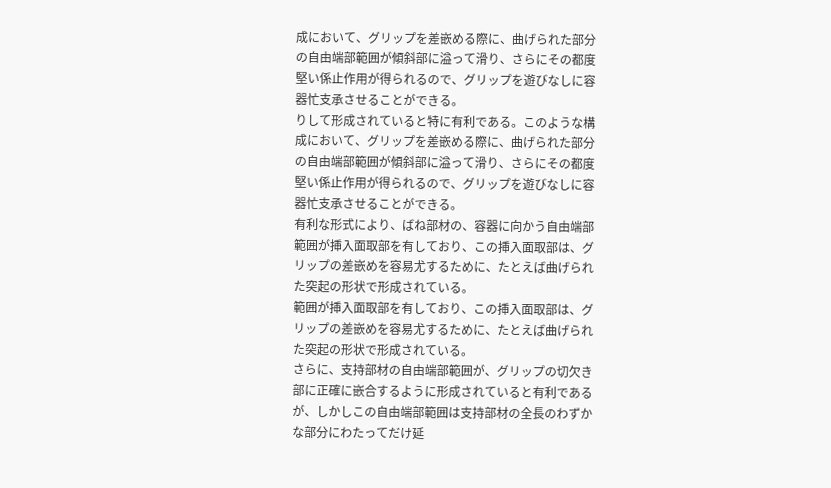成において、グリップを差嵌める際に、曲げられた部分
の自由端部範囲が傾斜部に溢って滑り、さらにその都度
堅い係止作用が得られるので、グリップを遊びなしに容
器忙支承させることができる。
りして形成されていると特に有利である。このような構
成において、グリップを差嵌める際に、曲げられた部分
の自由端部範囲が傾斜部に溢って滑り、さらにその都度
堅い係止作用が得られるので、グリップを遊びなしに容
器忙支承させることができる。
有利な形式により、ばね部材の、容器に向かう自由端部
範囲が挿入面取部を有しており、この挿入面取部は、グ
リップの差嵌めを容易尤するために、たとえば曲げられ
た突起の形状で形成されている。
範囲が挿入面取部を有しており、この挿入面取部は、グ
リップの差嵌めを容易尤するために、たとえば曲げられ
た突起の形状で形成されている。
さらに、支持部材の自由端部範囲が、グリップの切欠き
部に正確に嵌合するように形成されていると有利である
が、しかしこの自由端部範囲は支持部材の全長のわずか
な部分にわたってだけ延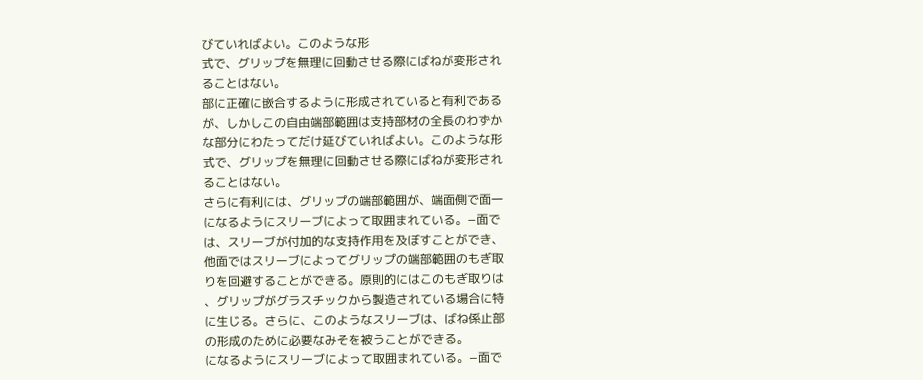びていればよい。このような形
式で、グリップを無理に回動させる際にばねが変形され
ることはない。
部に正確に嵌合するように形成されていると有利である
が、しかしこの自由端部範囲は支持部材の全長のわずか
な部分にわたってだけ延びていればよい。このような形
式で、グリップを無理に回動させる際にばねが変形され
ることはない。
さらに有利には、グリップの端部範囲が、端面側で面一
になるようにスリーブによって取囲まれている。−面で
は、スリーブが付加的な支持作用を及ぼすことができ、
他面ではスリーブによってグリップの端部範囲のもぎ取
りを回避することができる。原則的にはこのもぎ取りは
、グリップがグラスチックから製造されている場合に特
に生じる。さらに、このようなスリーブは、ばね係止部
の形成のために必要なみそを被うことができる。
になるようにスリーブによって取囲まれている。−面で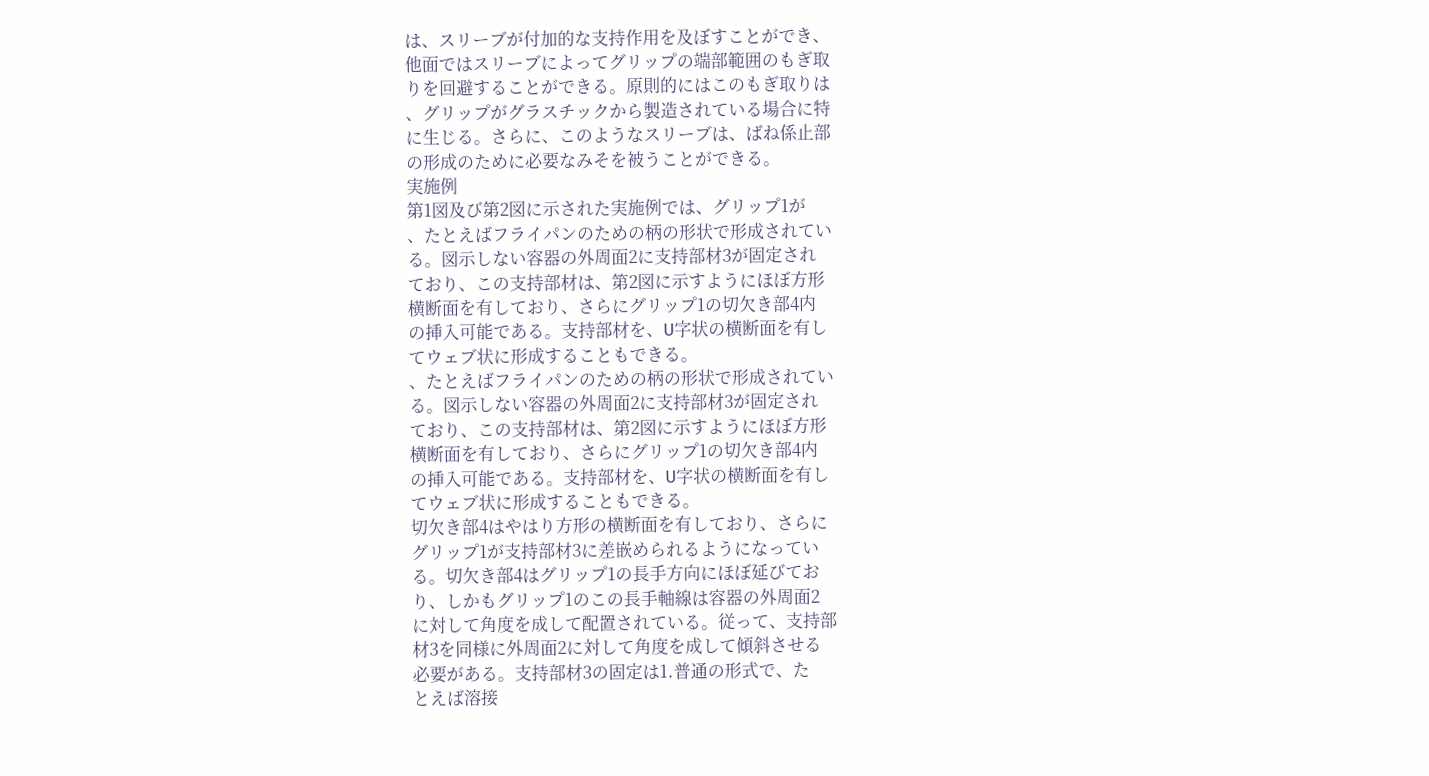は、スリーブが付加的な支持作用を及ぼすことができ、
他面ではスリーブによってグリップの端部範囲のもぎ取
りを回避することができる。原則的にはこのもぎ取りは
、グリップがグラスチックから製造されている場合に特
に生じる。さらに、このようなスリーブは、ばね係止部
の形成のために必要なみそを被うことができる。
実施例
第1図及び第2図に示された実施例では、グリップ1が
、たとえばフライパンのための柄の形状で形成されてい
る。図示しない容器の外周面2に支持部材3が固定され
ており、この支持部材は、第2図に示すようにほぼ方形
横断面を有しており、さらにグリップ1の切欠き部4内
の挿入可能である。支持部材を、U字状の横断面を有し
てウェブ状に形成することもできる。
、たとえばフライパンのための柄の形状で形成されてい
る。図示しない容器の外周面2に支持部材3が固定され
ており、この支持部材は、第2図に示すようにほぼ方形
横断面を有しており、さらにグリップ1の切欠き部4内
の挿入可能である。支持部材を、U字状の横断面を有し
てウェブ状に形成することもできる。
切欠き部4はやはり方形の横断面を有しており、さらに
グリップ1が支持部材3に差嵌められるようになってい
る。切欠き部4はグリップ1の長手方向にほぼ延びてお
り、しかもグリップ1のこの長手軸線は容器の外周面2
に対して角度を成して配置されている。従って、支持部
材3を同様に外周面2に対して角度を成して傾斜させる
必要がある。支持部材3の固定は1.普通の形式で、た
とえば溶接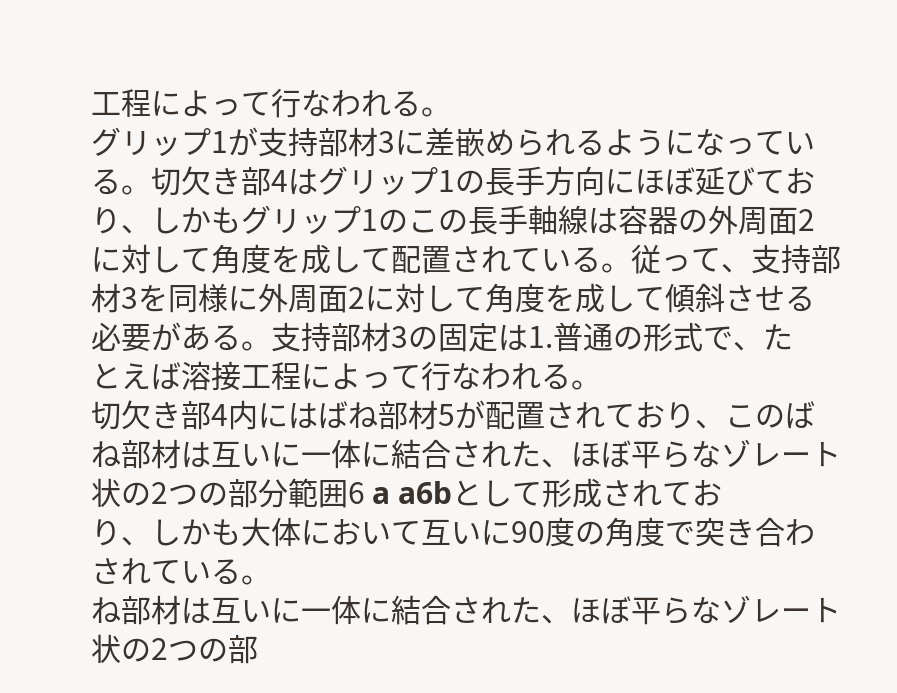工程によって行なわれる。
グリップ1が支持部材3に差嵌められるようになってい
る。切欠き部4はグリップ1の長手方向にほぼ延びてお
り、しかもグリップ1のこの長手軸線は容器の外周面2
に対して角度を成して配置されている。従って、支持部
材3を同様に外周面2に対して角度を成して傾斜させる
必要がある。支持部材3の固定は1.普通の形式で、た
とえば溶接工程によって行なわれる。
切欠き部4内にはばね部材5が配置されており、このば
ね部材は互いに一体に結合された、ほぼ平らなゾレート
状の2つの部分範囲6 a a6bとして形成されてお
り、しかも大体において互いに90度の角度で突き合わ
されている。
ね部材は互いに一体に結合された、ほぼ平らなゾレート
状の2つの部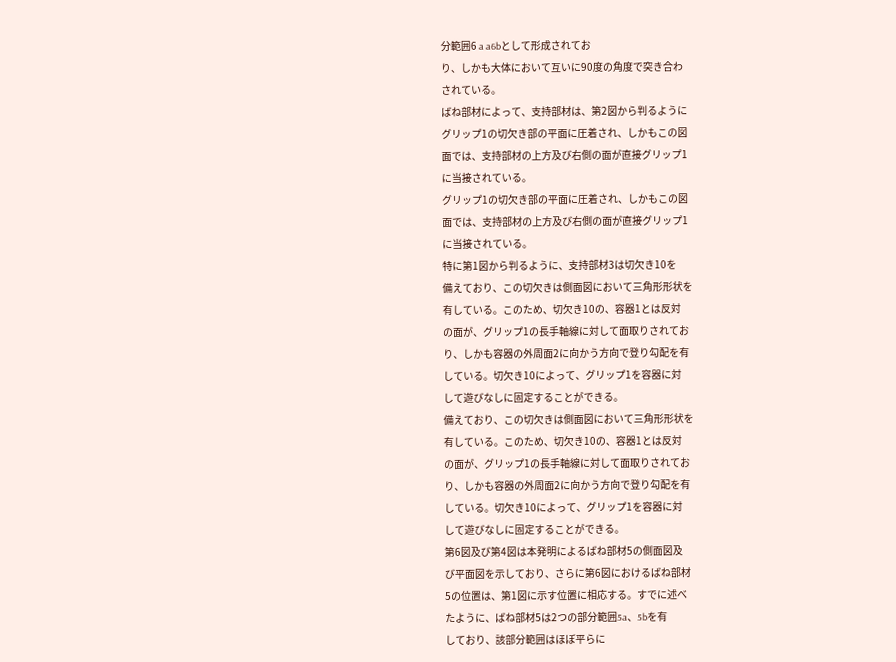分範囲6 a a6bとして形成されてお
り、しかも大体において互いに90度の角度で突き合わ
されている。
ばね部材によって、支持部材は、第2図から判るように
グリップ1の切欠き部の平面に圧着され、しかもこの図
面では、支持部材の上方及び右側の面が直接グリップ1
に当接されている。
グリップ1の切欠き部の平面に圧着され、しかもこの図
面では、支持部材の上方及び右側の面が直接グリップ1
に当接されている。
特に第1図から判るように、支持部材3は切欠き10を
備えており、この切欠きは側面図において三角形形状を
有している。このため、切欠き10の、容器1とは反対
の面が、グリップ1の長手軸線に対して面取りされてお
り、しかも容器の外周面2に向かう方向で登り勾配を有
している。切欠き10によって、グリップ1を容器に対
して遊びなしに固定することができる。
備えており、この切欠きは側面図において三角形形状を
有している。このため、切欠き10の、容器1とは反対
の面が、グリップ1の長手軸線に対して面取りされてお
り、しかも容器の外周面2に向かう方向で登り勾配を有
している。切欠き10によって、グリップ1を容器に対
して遊びなしに固定することができる。
第6図及び第4図は本発明によるばね部材5の側面図及
び平面図を示しており、さらに第6図におけるばね部材
5の位置は、第1図に示す位置に相応する。すでに述べ
たように、ばね部材5は2つの部分範囲5a、5bを有
しており、該部分範囲はほぼ平らに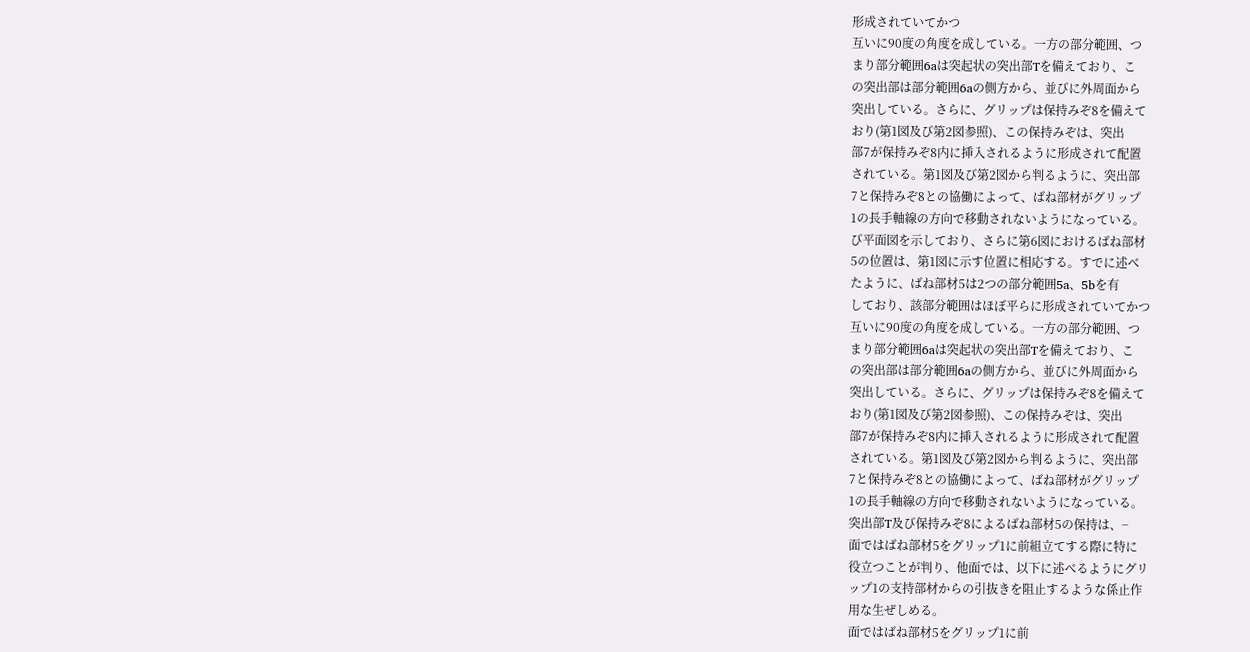形成されていてかつ
互いに90度の角度を成している。一方の部分範囲、つ
まり部分範囲6aは突起状の突出部Tを備えており、こ
の突出部は部分範囲6aの側方から、並びに外周面から
突出している。さらに、グリップは保持みぞ8を備えて
おり(第1図及び第2図参照)、この保持みぞは、突出
部7が保持みぞ8内に挿入されるように形成されて配置
されている。第1図及び第2図から判るように、突出部
7と保持みぞ8との協働によって、ばね部材がグリップ
1の長手軸線の方向で移動されないようになっている。
び平面図を示しており、さらに第6図におけるばね部材
5の位置は、第1図に示す位置に相応する。すでに述べ
たように、ばね部材5は2つの部分範囲5a、5bを有
しており、該部分範囲はほぼ平らに形成されていてかつ
互いに90度の角度を成している。一方の部分範囲、つ
まり部分範囲6aは突起状の突出部Tを備えており、こ
の突出部は部分範囲6aの側方から、並びに外周面から
突出している。さらに、グリップは保持みぞ8を備えて
おり(第1図及び第2図参照)、この保持みぞは、突出
部7が保持みぞ8内に挿入されるように形成されて配置
されている。第1図及び第2図から判るように、突出部
7と保持みぞ8との協働によって、ばね部材がグリップ
1の長手軸線の方向で移動されないようになっている。
突出部T及び保持みぞ8によるばね部材5の保持は、−
面ではばね部材5をグリップ1に前組立てする際に特に
役立つことが判り、他面では、以下に述べるようにグリ
ップ1の支持部材からの引抜きを阻止するような係止作
用な生ぜしめる。
面ではばね部材5をグリップ1に前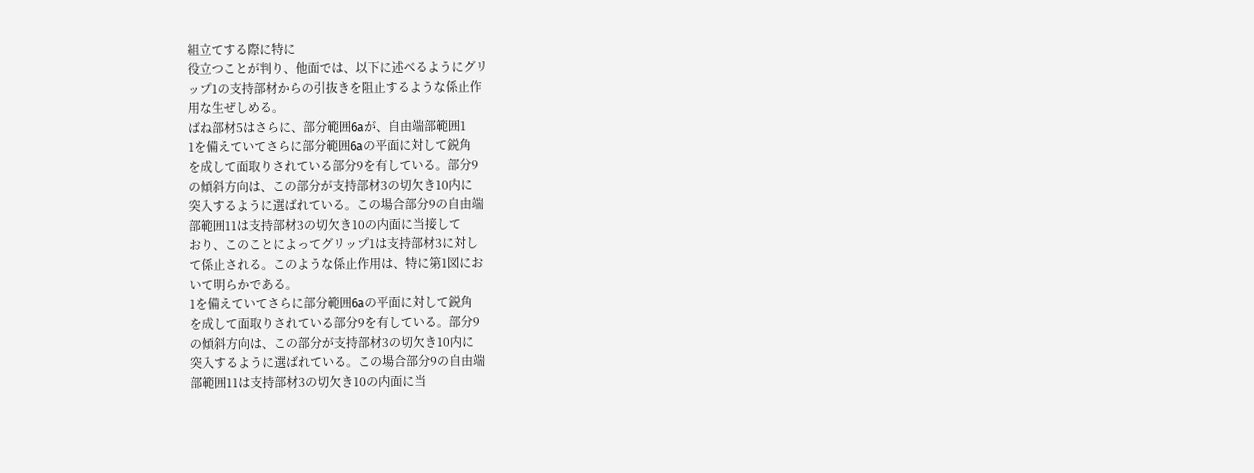組立てする際に特に
役立つことが判り、他面では、以下に述べるようにグリ
ップ1の支持部材からの引抜きを阻止するような係止作
用な生ぜしめる。
ばね部材5はさらに、部分範囲6aが、自由端部範囲1
1を備えていてさらに部分範囲6aの平面に対して鋭角
を成して面取りされている部分9を有している。部分9
の傾斜方向は、この部分が支持部材3の切欠き10内に
突入するように選ばれている。この場合部分9の自由端
部範囲11は支持部材3の切欠き10の内面に当接して
おり、このことによってグリップ1は支持部材3に対し
て係止される。このような係止作用は、特に第1図にお
いて明らかである。
1を備えていてさらに部分範囲6aの平面に対して鋭角
を成して面取りされている部分9を有している。部分9
の傾斜方向は、この部分が支持部材3の切欠き10内に
突入するように選ばれている。この場合部分9の自由端
部範囲11は支持部材3の切欠き10の内面に当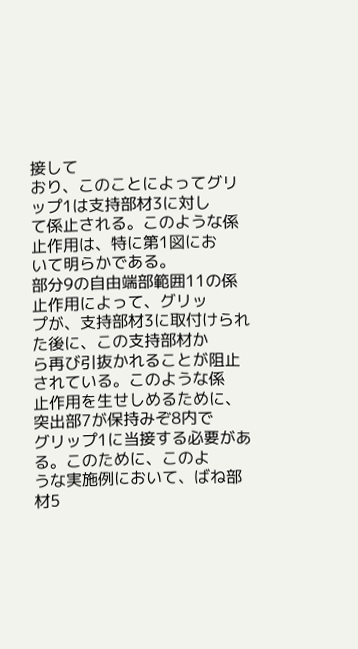接して
おり、このことによってグリップ1は支持部材3に対し
て係止される。このような係止作用は、特に第1図にお
いて明らかである。
部分9の自由端部範囲11の係止作用によって、グリッ
プが、支持部材3に取付けられた後に、この支持部材か
ら再び引抜かれることが阻止されている。このような係
止作用を生せしめるために、突出部7が保持みぞ8内で
グリップ1に当接する必要がある。このために、このよ
うな実施例において、ばね部材5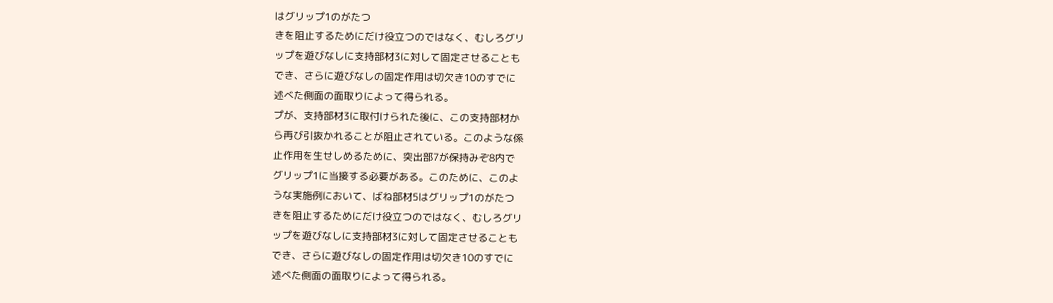はグリップ1のがたつ
きを阻止するためにだけ役立つのではなく、むしろグリ
ップを遊びなしに支持部材3に対して固定させることも
でき、さらに遊びなしの固定作用は切欠き10のすでに
述べた側面の面取りによって得られる。
プが、支持部材3に取付けられた後に、この支持部材か
ら再び引抜かれることが阻止されている。このような係
止作用を生せしめるために、突出部7が保持みぞ8内で
グリップ1に当接する必要がある。このために、このよ
うな実施例において、ばね部材5はグリップ1のがたつ
きを阻止するためにだけ役立つのではなく、むしろグリ
ップを遊びなしに支持部材3に対して固定させることも
でき、さらに遊びなしの固定作用は切欠き10のすでに
述べた側面の面取りによって得られる。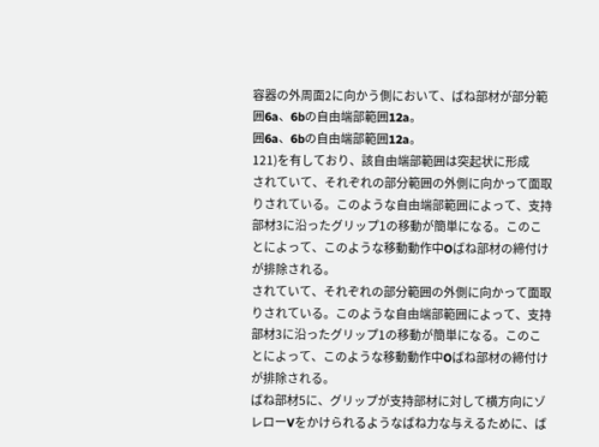容器の外周面2に向かう側において、ばね部材が部分範
囲6a、6bの自由端部範囲12a。
囲6a、6bの自由端部範囲12a。
121)を有しており、該自由端部範囲は突起状に形成
されていて、それぞれの部分範囲の外側に向かって面取
りされている。このような自由端部範囲によって、支持
部材3に沿ったグリップ1の移動が簡単になる。このこ
とによって、このような移動動作中Oばね部材の締付け
が排除される。
されていて、それぞれの部分範囲の外側に向かって面取
りされている。このような自由端部範囲によって、支持
部材3に沿ったグリップ1の移動が簡単になる。このこ
とによって、このような移動動作中Oばね部材の締付け
が排除される。
ばね部材5に、グリップが支持部材に対して横方向にゾ
レローVをかけられるようなばね力な与えるために、ば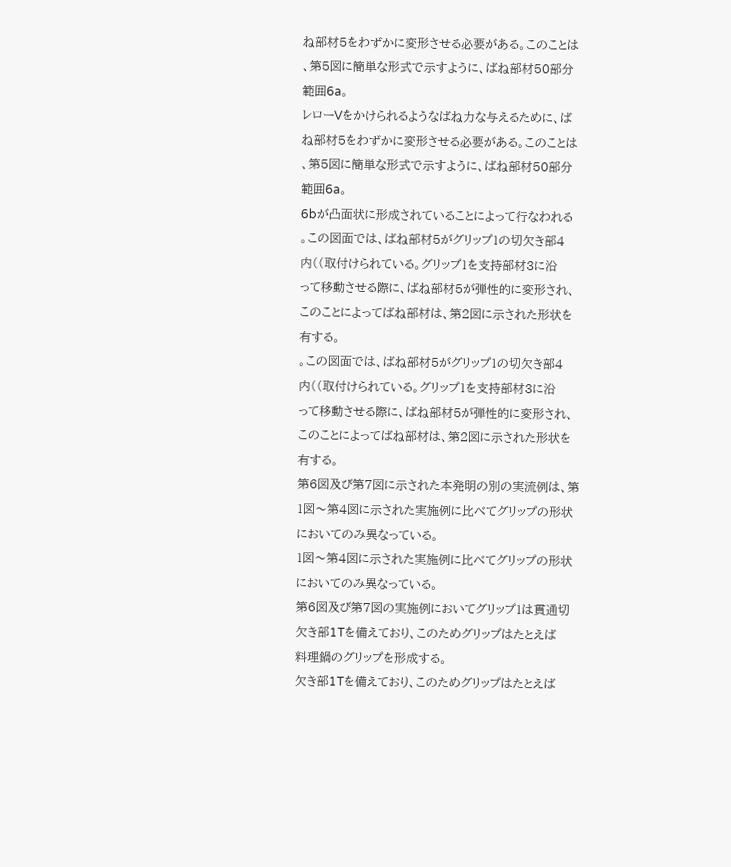ね部材5をわずかに変形させる必要がある。このことは
、第5図に簡単な形式で示すように、ばね部材50部分
範囲6a。
レローVをかけられるようなばね力な与えるために、ば
ね部材5をわずかに変形させる必要がある。このことは
、第5図に簡単な形式で示すように、ばね部材50部分
範囲6a。
6bが凸面状に形成されていることによって行なわれる
。この図面では、ばね部材5がグリップ1の切欠き部4
内((取付けられている。グリップ1を支持部材3に沿
って移動させる際に、ばね部材5が弾性的に変形され、
このことによってばね部材は、第2図に示された形状を
有する。
。この図面では、ばね部材5がグリップ1の切欠き部4
内((取付けられている。グリップ1を支持部材3に沿
って移動させる際に、ばね部材5が弾性的に変形され、
このことによってばね部材は、第2図に示された形状を
有する。
第6図及び第7図に示された本発明の別の実流例は、第
1図〜第4図に示された実施例に比べてグリップの形状
においてのみ異なっている。
1図〜第4図に示された実施例に比べてグリップの形状
においてのみ異なっている。
第6図及び第7図の実施例においてグリップ1は貫通切
欠き部1Tを備えており、このためグリップはたとえば
料理鍋のグリップを形成する。
欠き部1Tを備えており、このためグリップはたとえば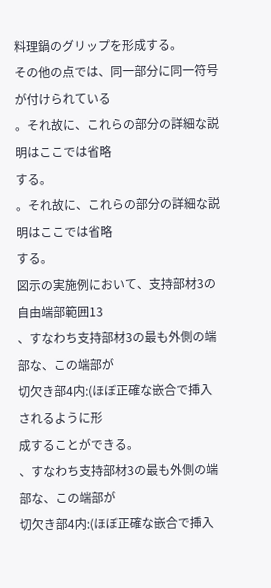料理鍋のグリップを形成する。
その他の点では、同一部分に同一符号が付けられている
。それ故に、これらの部分の詳細な説明はここでは省略
する。
。それ故に、これらの部分の詳細な説明はここでは省略
する。
図示の実施例において、支持部材3の自由端部範囲13
、すなわち支持部材3の最も外側の端部な、この端部が
切欠き部4内:(ほぼ正確な嵌合で挿入されるように形
成することができる。
、すなわち支持部材3の最も外側の端部な、この端部が
切欠き部4内:(ほぼ正確な嵌合で挿入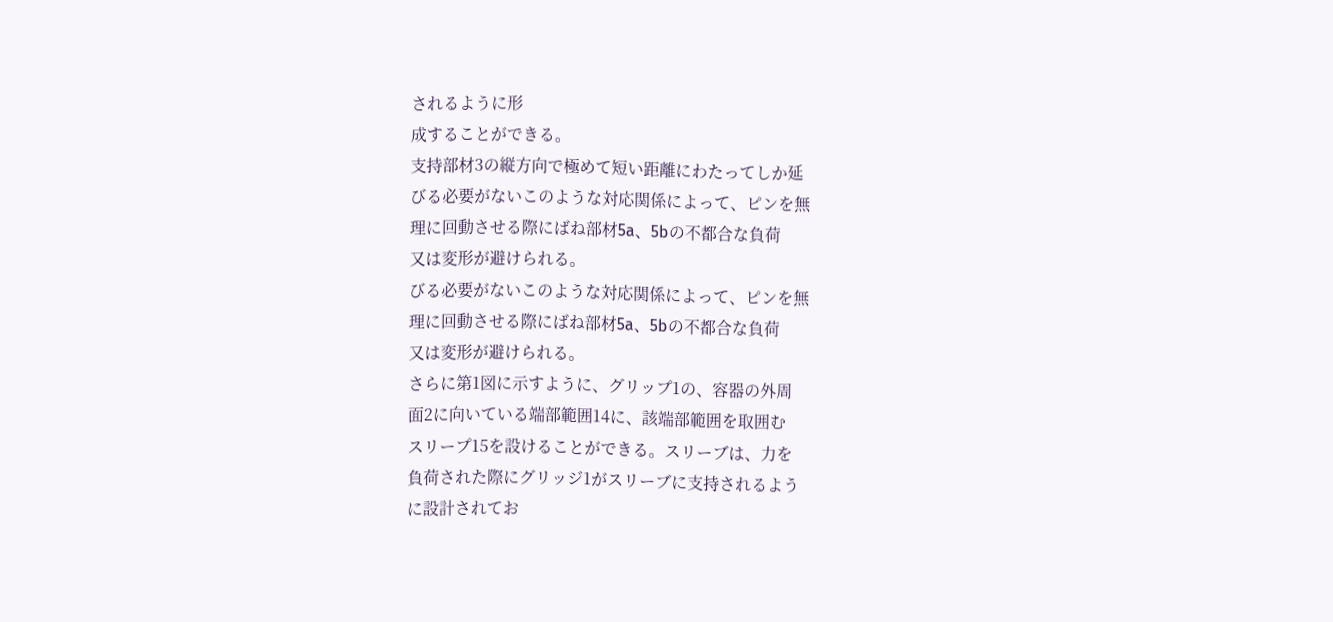されるように形
成することができる。
支持部材3の縦方向で極めて短い距離にわたってしか延
びる必要がないこのような対応関係によって、ピンを無
理に回動させる際にばね部材5a、5bの不都合な負荷
又は変形が避けられる。
びる必要がないこのような対応関係によって、ピンを無
理に回動させる際にばね部材5a、5bの不都合な負荷
又は変形が避けられる。
さらに第1図に示すように、グリップ1の、容器の外周
面2に向いている端部範囲14に、該端部範囲を取囲む
スリープ15を設けることができる。スリーブは、力を
負荷された際にグリッジ1がスリーブに支持されるよう
に設計されてお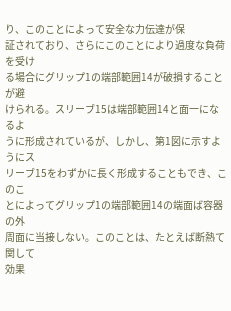り、このことによって安全な力伝達が保
証されており、さらにこのことにより過度な負荷を受け
る場合にグリップ1の端部範囲14が破損することが避
けられる。スリーブ15は端部範囲14と面一になるよ
うに形成されているが、しかし、第1図に示すようにス
リーブ15をわずかに長く形成することもでき、このこ
とによってグリップ1の端部範囲14の端面ば容器の外
周面に当接しない。このことは、たとえば断熱て関して
効果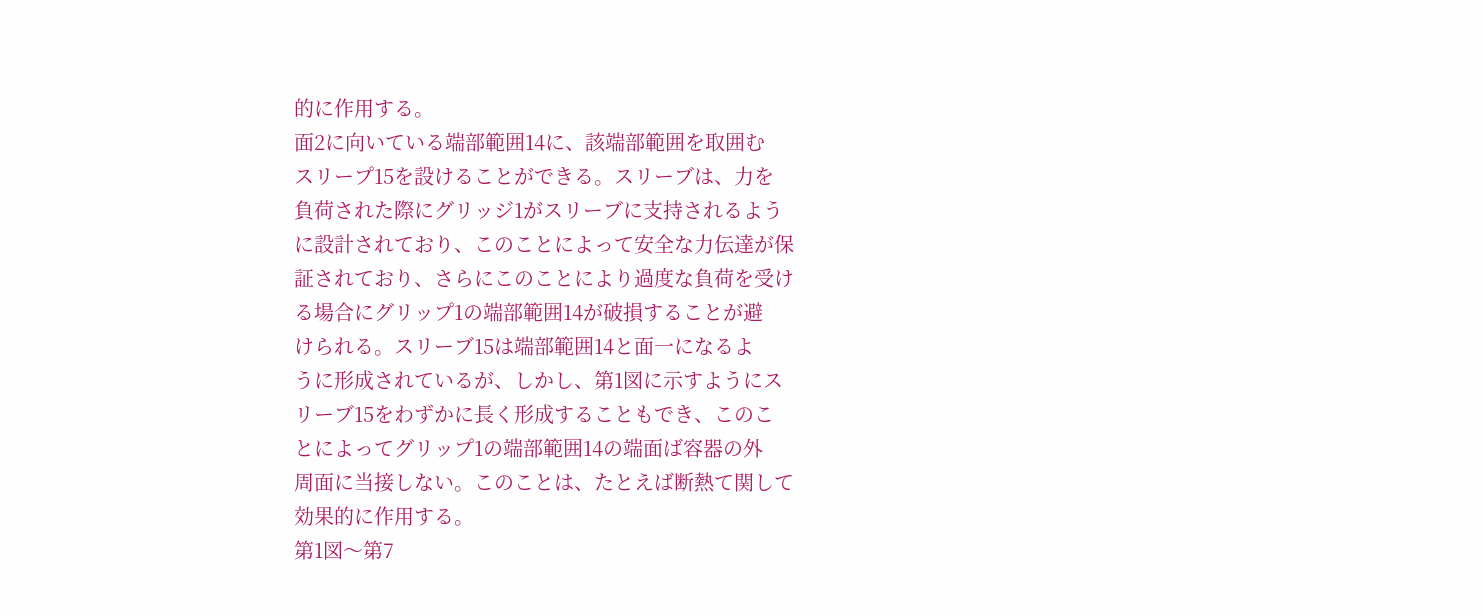的に作用する。
面2に向いている端部範囲14に、該端部範囲を取囲む
スリープ15を設けることができる。スリーブは、力を
負荷された際にグリッジ1がスリーブに支持されるよう
に設計されており、このことによって安全な力伝達が保
証されており、さらにこのことにより過度な負荷を受け
る場合にグリップ1の端部範囲14が破損することが避
けられる。スリーブ15は端部範囲14と面一になるよ
うに形成されているが、しかし、第1図に示すようにス
リーブ15をわずかに長く形成することもでき、このこ
とによってグリップ1の端部範囲14の端面ば容器の外
周面に当接しない。このことは、たとえば断熱て関して
効果的に作用する。
第1図〜第7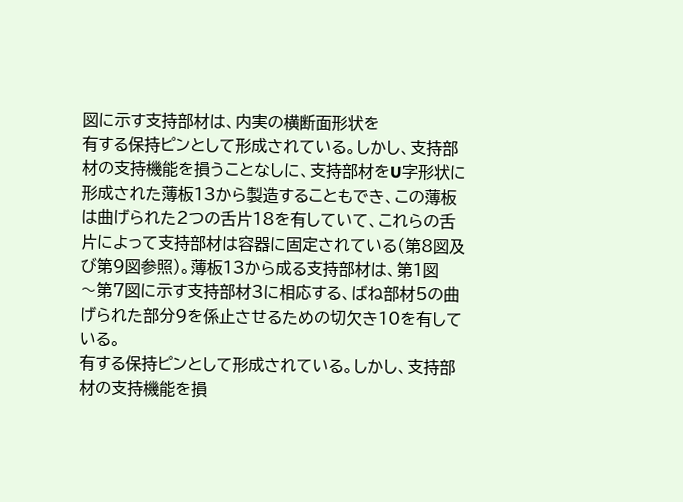図に示す支持部材は、内実の横断面形状を
有する保持ピンとして形成されている。しかし、支持部
材の支持機能を損うことなしに、支持部材をU字形状に
形成された薄板13から製造することもでき、この薄板
は曲げられた2つの舌片18を有していて、これらの舌
片によって支持部材は容器に固定されている(第8図及
び第9図参照)。薄板13から成る支持部材は、第1図
〜第7図に示す支持部材3に相応する、ばね部材5の曲
げられた部分9を係止させるための切欠き10を有して
いる。
有する保持ピンとして形成されている。しかし、支持部
材の支持機能を損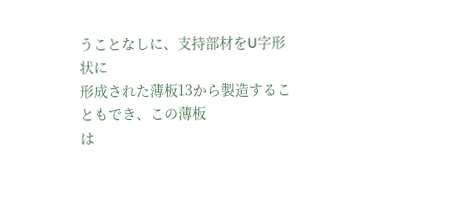うことなしに、支持部材をU字形状に
形成された薄板13から製造することもでき、この薄板
は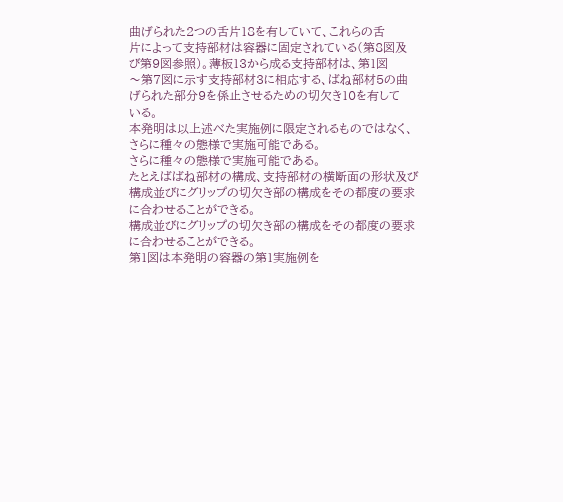曲げられた2つの舌片18を有していて、これらの舌
片によって支持部材は容器に固定されている(第8図及
び第9図参照)。薄板13から成る支持部材は、第1図
〜第7図に示す支持部材3に相応する、ばね部材5の曲
げられた部分9を係止させるための切欠き10を有して
いる。
本発明は以上述べた実施例に限定されるものではなく、
さらに種々の態様で実施可能である。
さらに種々の態様で実施可能である。
たとえばばね部材の構成、支持部材の横断面の形状及び
構成並びにグリップの切欠き部の構成をその都度の要求
に合わせることができる。
構成並びにグリップの切欠き部の構成をその都度の要求
に合わせることができる。
第1図は本発明の容器の第1実施例を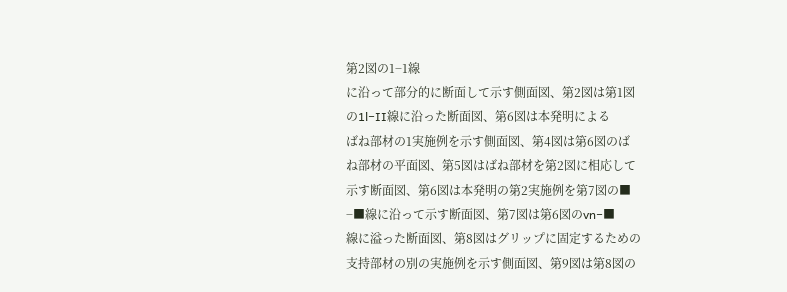第2図の1−1線
に沿って部分的に断面して示す側面図、第2図は第1図
の1l−II線に沿った断面図、第6図は本発明による
ばね部材の1実施例を示す側面図、第4図は第6図のば
ね部材の平面図、第5図はばね部材を第2図に相応して
示す断面図、第6図は本発明の第2実施例を第7図の■
−■線に沿って示す断面図、第7図は第6図のvn−■
線に溢った断面図、第8図はグリップに固定するための
支持部材の別の実施例を示す側面図、第9図は第8図の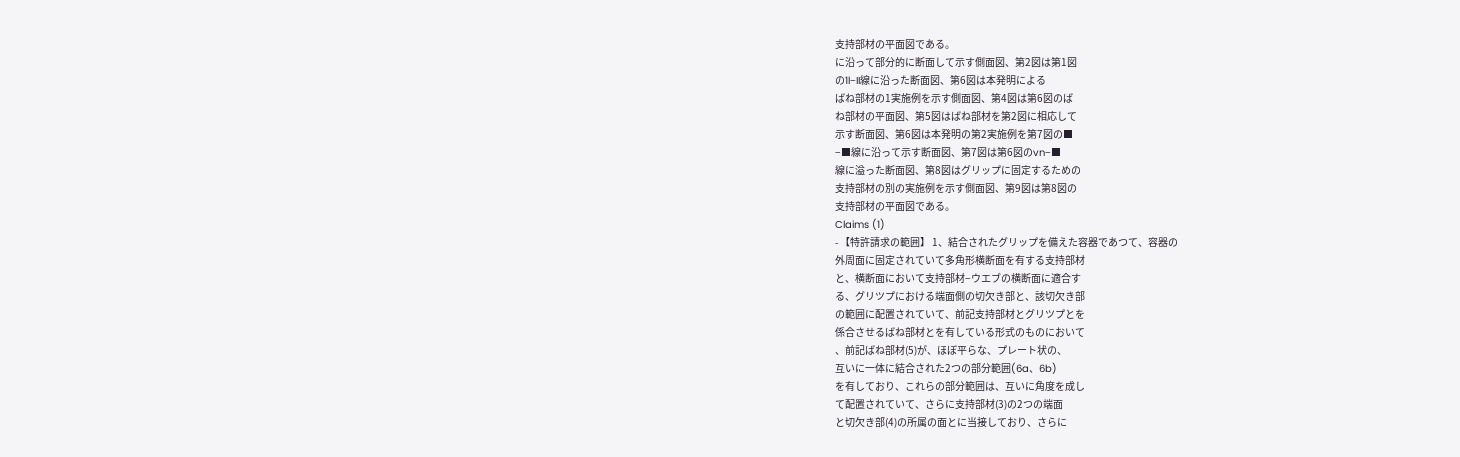支持部材の平面図である。
に沿って部分的に断面して示す側面図、第2図は第1図
の1l−II線に沿った断面図、第6図は本発明による
ばね部材の1実施例を示す側面図、第4図は第6図のば
ね部材の平面図、第5図はばね部材を第2図に相応して
示す断面図、第6図は本発明の第2実施例を第7図の■
−■線に沿って示す断面図、第7図は第6図のvn−■
線に溢った断面図、第8図はグリップに固定するための
支持部材の別の実施例を示す側面図、第9図は第8図の
支持部材の平面図である。
Claims (1)
- 【特許請求の範囲】 1、結合されたグリップを備えた容器であつて、容器の
外周面に固定されていて多角形横断面を有する支持部材
と、横断面において支持部材−ウエブの横断面に適合す
る、グリツプにおける端面側の切欠き部と、該切欠き部
の範囲に配置されていて、前記支持部材とグリツプとを
係合させるばね部材とを有している形式のものにおいて
、前記ばね部材(5)が、ほぼ平らな、プレート状の、
互いに一体に結合された2つの部分範囲(6a、6b)
を有しており、これらの部分範囲は、互いに角度を成し
て配置されていて、さらに支持部材(3)の2つの端面
と切欠き部(4)の所属の面とに当接しており、さらに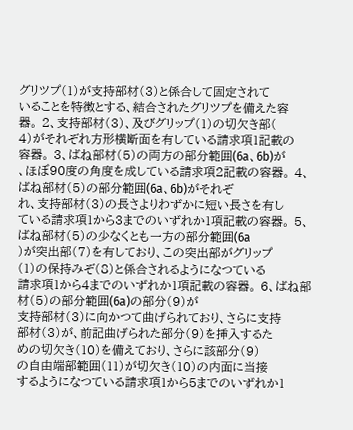グリツプ(1)が支持部材(3)と係合して固定されて
いることを特徴とする、結合されたグリツプを備えた容
器。 2、支持部材(3)、及びグリップ(1)の切欠き部(
4)がそれぞれ方形横断面を有している請求項1記載の
容器。 3、ばね部材(5)の両方の部分範囲(6a、6b)が
、ほぼ90度の角度を成している請求項2記載の容器。 4、ばね部材(5)の部分範囲(6a、6b)がそれぞ
れ、支持部材(3)の長さよりわずかに短い長さを有し
ている請求項1から3までのいずれか1項記載の容器。 5、ばね部材(5)の少なくとも一方の部分範囲(6a
)が突出部(7)を有しており、この突出部がグリップ
(1)の保持みぞ(8)と係合されるようになつている
請求項1から4までのいずれか1項記載の容器。 6、ばね部材(5)の部分範囲(6a)の部分(9)が
支持部材(3)に向かつて曲げられており、さらに支持
部材(3)が、前記曲げられた部分(9)を挿入するた
めの切欠き(10)を備えており、さらに該部分(9)
の自由端部範囲(11)が切欠き(10)の内面に当接
するようになつている請求項1から5までのいずれか1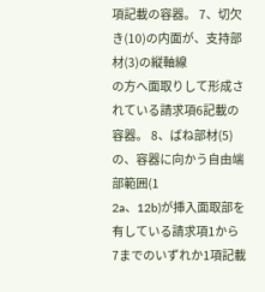項記載の容器。 7、切欠き(10)の内面が、支持部材(3)の縦軸線
の方へ面取りして形成されている請求項6記載の容器。 8、ばね部材(5)の、容器に向かう自由端部範囲(1
2a、12b)が挿入面取部を有している請求項1から
7までのいずれか1項記載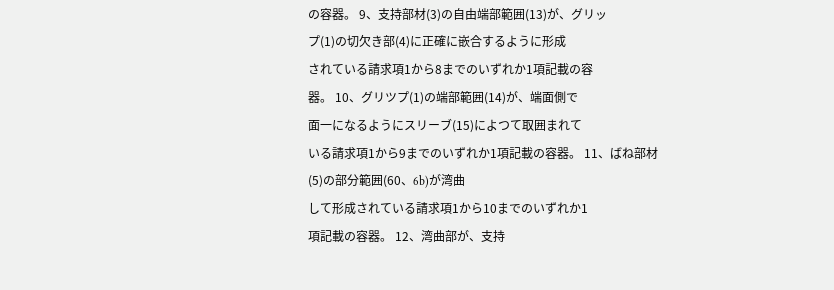の容器。 9、支持部材(3)の自由端部範囲(13)が、グリッ
プ(1)の切欠き部(4)に正確に嵌合するように形成
されている請求項1から8までのいずれか1項記載の容
器。 10、グリツプ(1)の端部範囲(14)が、端面側で
面一になるようにスリーブ(15)によつて取囲まれて
いる請求項1から9までのいずれか1項記載の容器。 11、ばね部材(5)の部分範囲(60、6b)が湾曲
して形成されている請求項1から10までのいずれか1
項記載の容器。 12、湾曲部が、支持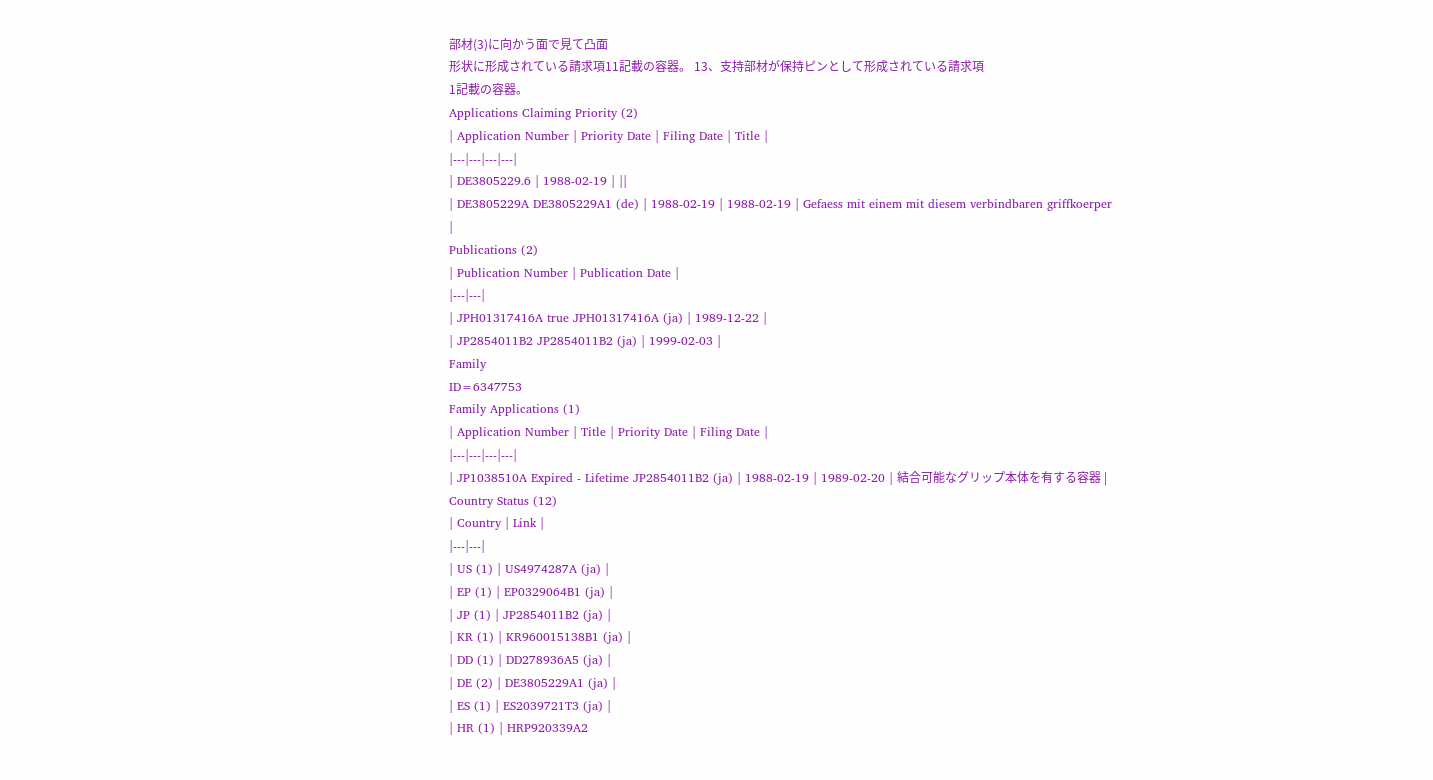部材(3)に向かう面で見て凸面
形状に形成されている請求項11記載の容器。 13、支持部材が保持ピンとして形成されている請求項
1記載の容器。
Applications Claiming Priority (2)
| Application Number | Priority Date | Filing Date | Title |
|---|---|---|---|
| DE3805229.6 | 1988-02-19 | ||
| DE3805229A DE3805229A1 (de) | 1988-02-19 | 1988-02-19 | Gefaess mit einem mit diesem verbindbaren griffkoerper |
Publications (2)
| Publication Number | Publication Date |
|---|---|
| JPH01317416A true JPH01317416A (ja) | 1989-12-22 |
| JP2854011B2 JP2854011B2 (ja) | 1999-02-03 |
Family
ID=6347753
Family Applications (1)
| Application Number | Title | Priority Date | Filing Date |
|---|---|---|---|
| JP1038510A Expired - Lifetime JP2854011B2 (ja) | 1988-02-19 | 1989-02-20 | 結合可能なグリップ本体を有する容器 |
Country Status (12)
| Country | Link |
|---|---|
| US (1) | US4974287A (ja) |
| EP (1) | EP0329064B1 (ja) |
| JP (1) | JP2854011B2 (ja) |
| KR (1) | KR960015138B1 (ja) |
| DD (1) | DD278936A5 (ja) |
| DE (2) | DE3805229A1 (ja) |
| ES (1) | ES2039721T3 (ja) |
| HR (1) | HRP920339A2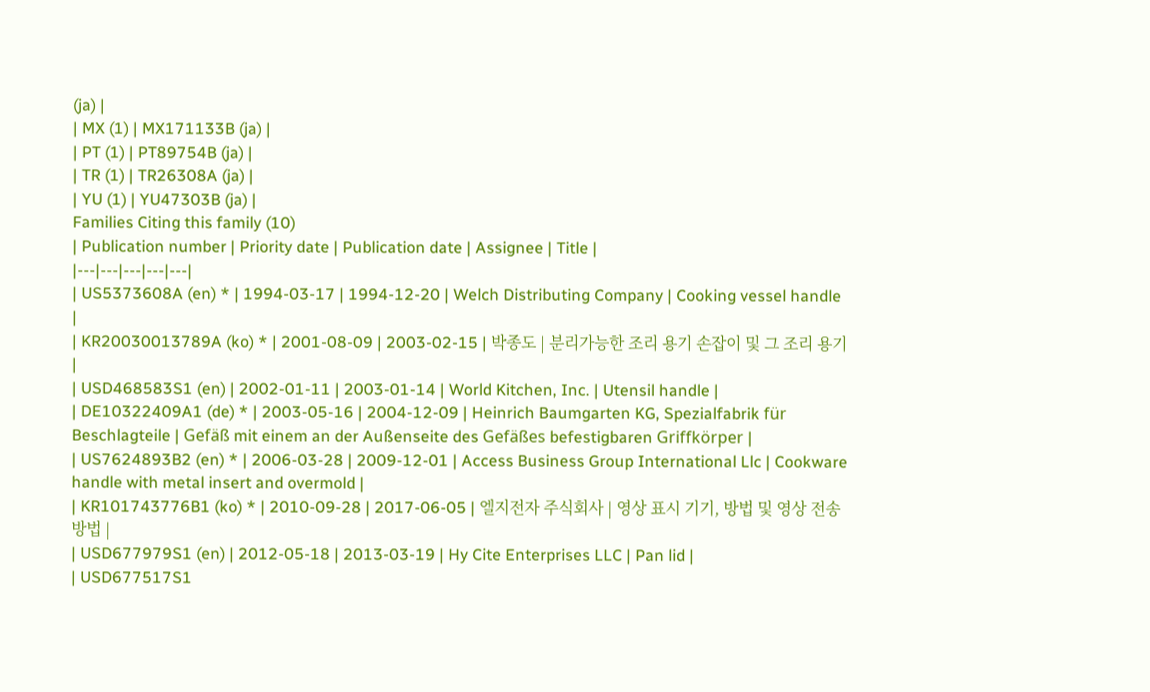(ja) |
| MX (1) | MX171133B (ja) |
| PT (1) | PT89754B (ja) |
| TR (1) | TR26308A (ja) |
| YU (1) | YU47303B (ja) |
Families Citing this family (10)
| Publication number | Priority date | Publication date | Assignee | Title |
|---|---|---|---|---|
| US5373608A (en) * | 1994-03-17 | 1994-12-20 | Welch Distributing Company | Cooking vessel handle |
| KR20030013789A (ko) * | 2001-08-09 | 2003-02-15 | 박종도 | 분리가능한 조리 용기 손잡이 및 그 조리 용기 |
| USD468583S1 (en) | 2002-01-11 | 2003-01-14 | World Kitchen, Inc. | Utensil handle |
| DE10322409A1 (de) * | 2003-05-16 | 2004-12-09 | Heinrich Baumgarten KG, Spezialfabrik für Beschlagteile | Gefäß mit einem an der Außenseite des Gefäßes befestigbaren Griffkörper |
| US7624893B2 (en) * | 2006-03-28 | 2009-12-01 | Access Business Group International Llc | Cookware handle with metal insert and overmold |
| KR101743776B1 (ko) * | 2010-09-28 | 2017-06-05 | 엘지전자 주식회사 | 영상 표시 기기, 방법 및 영상 전송 방법 |
| USD677979S1 (en) | 2012-05-18 | 2013-03-19 | Hy Cite Enterprises LLC | Pan lid |
| USD677517S1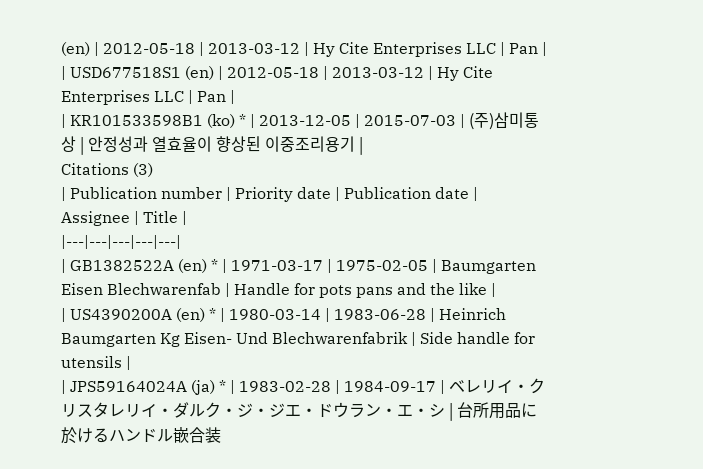(en) | 2012-05-18 | 2013-03-12 | Hy Cite Enterprises LLC | Pan |
| USD677518S1 (en) | 2012-05-18 | 2013-03-12 | Hy Cite Enterprises LLC | Pan |
| KR101533598B1 (ko) * | 2013-12-05 | 2015-07-03 | (주)삼미통상 | 안정성과 열효율이 향상된 이중조리용기 |
Citations (3)
| Publication number | Priority date | Publication date | Assignee | Title |
|---|---|---|---|---|
| GB1382522A (en) * | 1971-03-17 | 1975-02-05 | Baumgarten Eisen Blechwarenfab | Handle for pots pans and the like |
| US4390200A (en) * | 1980-03-14 | 1983-06-28 | Heinrich Baumgarten Kg Eisen- Und Blechwarenfabrik | Side handle for utensils |
| JPS59164024A (ja) * | 1983-02-28 | 1984-09-17 | ベレリイ・クリスタレリイ・ダルク・ジ・ジエ・ドウラン・エ・シ | 台所用品に於けるハンドル嵌合装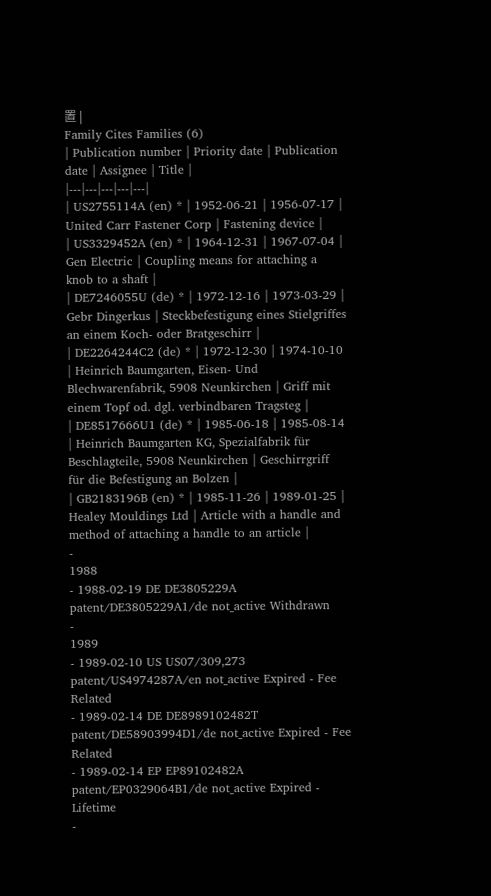置 |
Family Cites Families (6)
| Publication number | Priority date | Publication date | Assignee | Title |
|---|---|---|---|---|
| US2755114A (en) * | 1952-06-21 | 1956-07-17 | United Carr Fastener Corp | Fastening device |
| US3329452A (en) * | 1964-12-31 | 1967-07-04 | Gen Electric | Coupling means for attaching a knob to a shaft |
| DE7246055U (de) * | 1972-12-16 | 1973-03-29 | Gebr Dingerkus | Steckbefestigung eines Stielgriffes an einem Koch- oder Bratgeschirr |
| DE2264244C2 (de) * | 1972-12-30 | 1974-10-10 | Heinrich Baumgarten, Eisen- Und Blechwarenfabrik, 5908 Neunkirchen | Griff mit einem Topf od. dgl. verbindbaren Tragsteg |
| DE8517666U1 (de) * | 1985-06-18 | 1985-08-14 | Heinrich Baumgarten KG, Spezialfabrik für Beschlagteile, 5908 Neunkirchen | Geschirrgriff für die Befestigung an Bolzen |
| GB2183196B (en) * | 1985-11-26 | 1989-01-25 | Healey Mouldings Ltd | Article with a handle and method of attaching a handle to an article |
-
1988
- 1988-02-19 DE DE3805229A patent/DE3805229A1/de not_active Withdrawn
-
1989
- 1989-02-10 US US07/309,273 patent/US4974287A/en not_active Expired - Fee Related
- 1989-02-14 DE DE8989102482T patent/DE58903994D1/de not_active Expired - Fee Related
- 1989-02-14 EP EP89102482A patent/EP0329064B1/de not_active Expired - Lifetime
-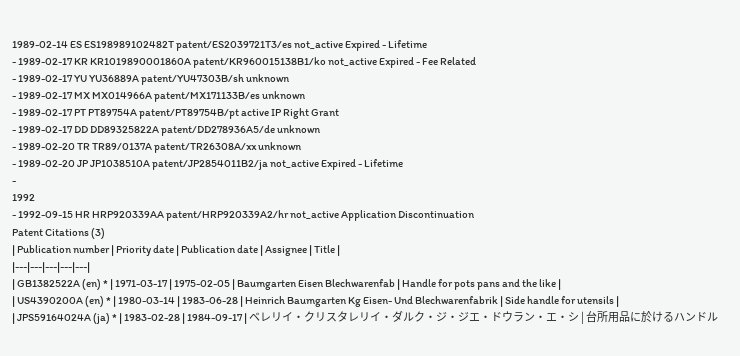1989-02-14 ES ES198989102482T patent/ES2039721T3/es not_active Expired - Lifetime
- 1989-02-17 KR KR1019890001860A patent/KR960015138B1/ko not_active Expired - Fee Related
- 1989-02-17 YU YU36889A patent/YU47303B/sh unknown
- 1989-02-17 MX MX014966A patent/MX171133B/es unknown
- 1989-02-17 PT PT89754A patent/PT89754B/pt active IP Right Grant
- 1989-02-17 DD DD89325822A patent/DD278936A5/de unknown
- 1989-02-20 TR TR89/0137A patent/TR26308A/xx unknown
- 1989-02-20 JP JP1038510A patent/JP2854011B2/ja not_active Expired - Lifetime
-
1992
- 1992-09-15 HR HRP920339AA patent/HRP920339A2/hr not_active Application Discontinuation
Patent Citations (3)
| Publication number | Priority date | Publication date | Assignee | Title |
|---|---|---|---|---|
| GB1382522A (en) * | 1971-03-17 | 1975-02-05 | Baumgarten Eisen Blechwarenfab | Handle for pots pans and the like |
| US4390200A (en) * | 1980-03-14 | 1983-06-28 | Heinrich Baumgarten Kg Eisen- Und Blechwarenfabrik | Side handle for utensils |
| JPS59164024A (ja) * | 1983-02-28 | 1984-09-17 | ベレリイ・クリスタレリイ・ダルク・ジ・ジエ・ドウラン・エ・シ | 台所用品に於けるハンドル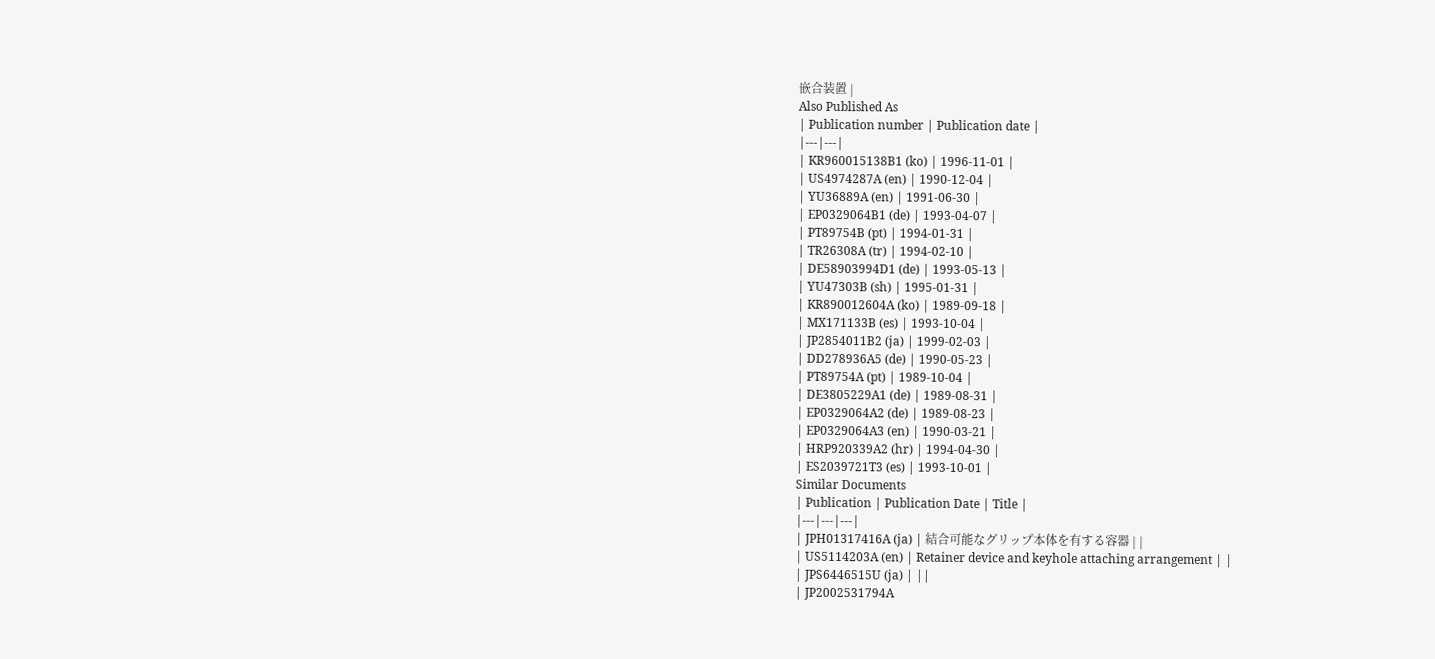嵌合装置 |
Also Published As
| Publication number | Publication date |
|---|---|
| KR960015138B1 (ko) | 1996-11-01 |
| US4974287A (en) | 1990-12-04 |
| YU36889A (en) | 1991-06-30 |
| EP0329064B1 (de) | 1993-04-07 |
| PT89754B (pt) | 1994-01-31 |
| TR26308A (tr) | 1994-02-10 |
| DE58903994D1 (de) | 1993-05-13 |
| YU47303B (sh) | 1995-01-31 |
| KR890012604A (ko) | 1989-09-18 |
| MX171133B (es) | 1993-10-04 |
| JP2854011B2 (ja) | 1999-02-03 |
| DD278936A5 (de) | 1990-05-23 |
| PT89754A (pt) | 1989-10-04 |
| DE3805229A1 (de) | 1989-08-31 |
| EP0329064A2 (de) | 1989-08-23 |
| EP0329064A3 (en) | 1990-03-21 |
| HRP920339A2 (hr) | 1994-04-30 |
| ES2039721T3 (es) | 1993-10-01 |
Similar Documents
| Publication | Publication Date | Title |
|---|---|---|
| JPH01317416A (ja) | 結合可能なグリップ本体を有する容器 | |
| US5114203A (en) | Retainer device and keyhole attaching arrangement | |
| JPS6446515U (ja) | ||
| JP2002531794A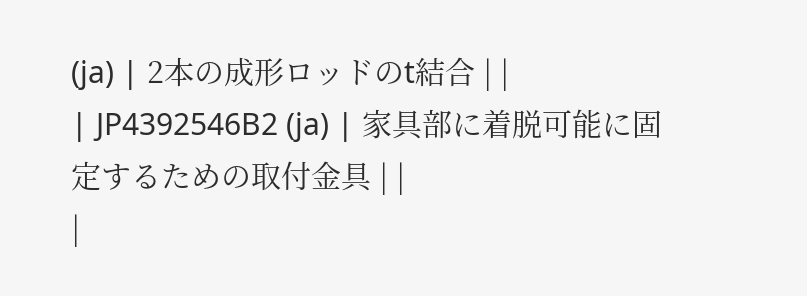(ja) | 2本の成形ロッドのt結合 | |
| JP4392546B2 (ja) | 家具部に着脱可能に固定するための取付金具 | |
|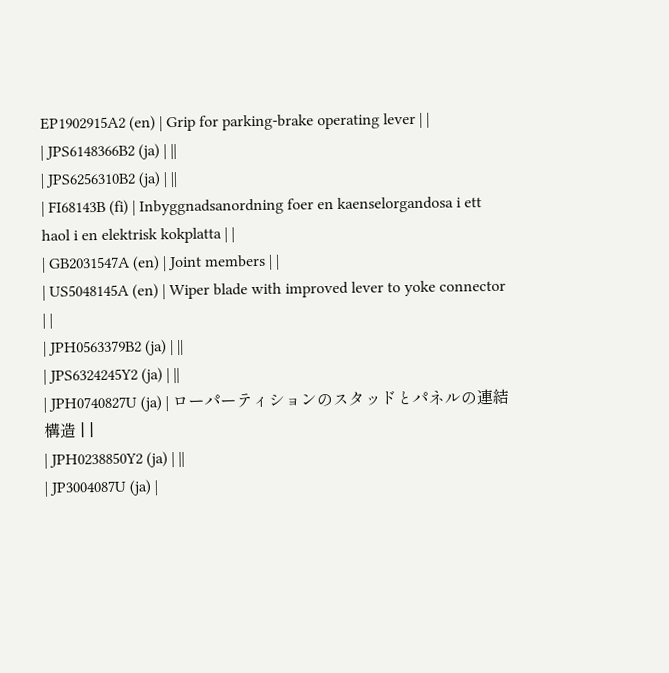EP1902915A2 (en) | Grip for parking-brake operating lever | |
| JPS6148366B2 (ja) | ||
| JPS6256310B2 (ja) | ||
| FI68143B (fi) | Inbyggnadsanordning foer en kaenselorgandosa i ett haol i en elektrisk kokplatta | |
| GB2031547A (en) | Joint members | |
| US5048145A (en) | Wiper blade with improved lever to yoke connector | |
| JPH0563379B2 (ja) | ||
| JPS6324245Y2 (ja) | ||
| JPH0740827U (ja) | ローパーティションのスタッドとパネルの連結構造 | |
| JPH0238850Y2 (ja) | ||
| JP3004087U (ja) |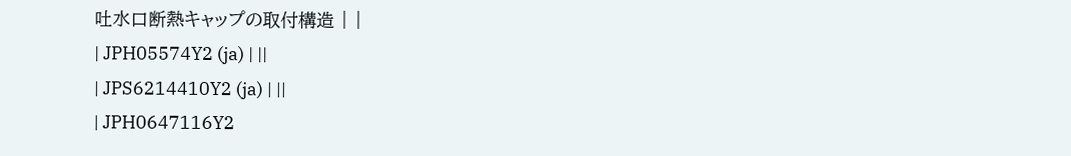吐水口断熱キャップの取付構造 | |
| JPH05574Y2 (ja) | ||
| JPS6214410Y2 (ja) | ||
| JPH0647116Y2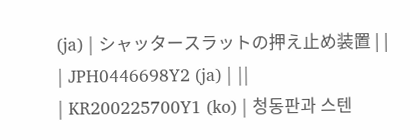(ja) | シャッタースラットの押え止め装置 | |
| JPH0446698Y2 (ja) | ||
| KR200225700Y1 (ko) | 청동판과 스텐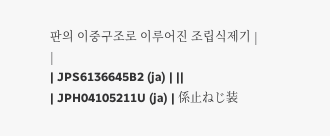판의 이중구조로 이루어진 조립식제기 | |
| JPS6136645B2 (ja) | ||
| JPH04105211U (ja) | 係止ねじ装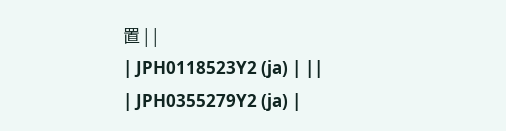置 | |
| JPH0118523Y2 (ja) | ||
| JPH0355279Y2 (ja) |